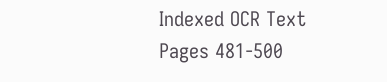Indexed OCR Text
Pages 481-500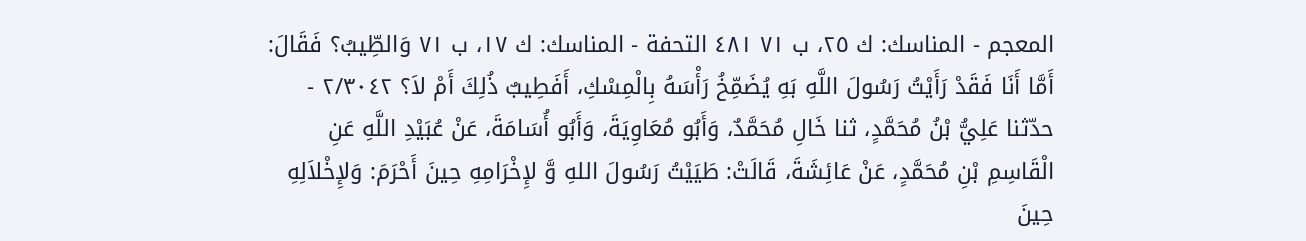المعجم - المناسك: ك ٢٥، ب ٧١ ٤٨١ التحفة - المناسك: ك ١٧، ب ٧١ وَالطِّيبُ؟ فَقَالَ: أَمَّا أَنَا فَقَدْ رَأَيْتُ رَسُولَ اللَّهِ بَهِ يُضَمِّخُ رَأْسَهُ بِالْمِسْكِ، أَفَطِيبٌ ذُلِكَ أَمْ لاَ؟ ٢/٣٠٤٢ - حدّثنا عَلِيُّ بْنُ مُحَمَّدٍ، ثنا خَالِ مُحَمَّدٌ، وَأَبُو مُعَاوِيَةَ، وَأَبُو أُسَامَةَ، عَنْ عُبَيْدِ اللَّهِ عَنِ الْقَاسِمِ بْنِ مُحَمَّدٍ، عَنْ عَائِشَةَ، قَالَتْ: طَيَيْتُ رَسُولَ اللهِ وَّ لإِخْرَامِهِ حِينَ أَحْرَمَ: وَلإِخْلاَلِهِ حِينَ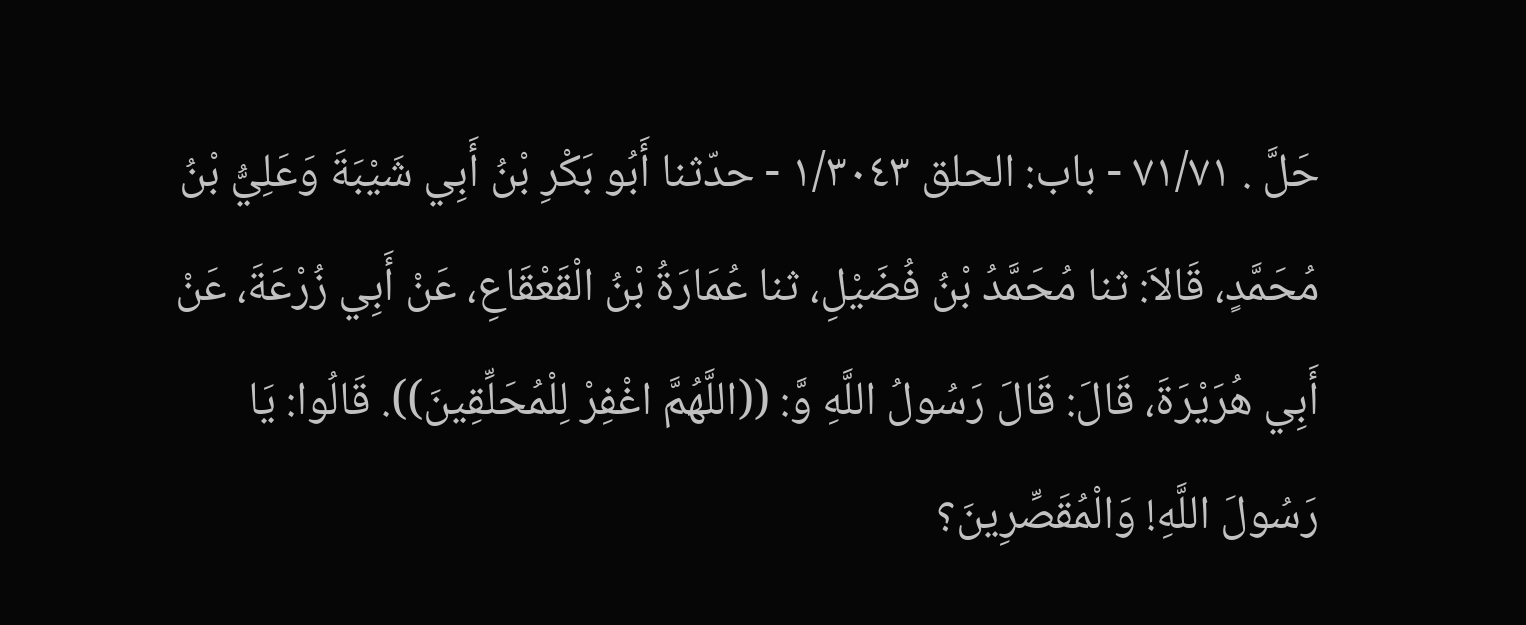حَلَّ . ٧١/٧١ - باب: الحلق ١/٣٠٤٣ - حدّثنا أَبُو بَكْرِ بْنُ أَبِي شَيْبَةَ وَعَلِيُّ بْنُ مُحَمَّدٍ، قَالاَ: ثنا مُحَمَّدُ بْنُ فُضَيْلِ، ثنا عُمَارَةُ بْنُ الْقَعْقَاعِ، عَنْ أَبِي زُرْعَةَ، عَنْ أَبِي هُرَيْرَةَ، قَالَ: قَالَ رَسُولُ اللَّهِ وَّ: ((اللَّهُمَّ اغْفِرْ لِلْمُحَلِّقِينَ)). قَالُوا: يَا رَسُولَ اللَّهِ! وَالْمُقَصِّرِينَ؟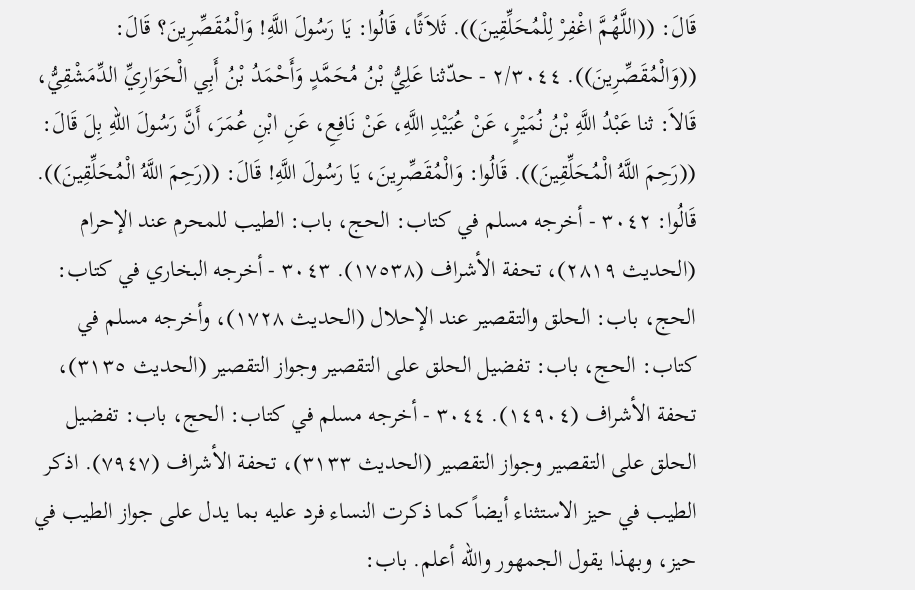قَالَ: ((اللَّهُمَّ اغْفِرْ لِلْمُحَلِّقِينَ)). ثَلاَثًا، قَالُوا: يَا رَسُولَ اللَّهِ! وَالْمُقَصِّرِينَ؟ قَالَ: ((وَالْمُقَصِّرِينَ)). ٢/٣٠٤٤ - حدّثنا عَلِيُّ بْنُ مُحَمَّدٍ وَأَحْمَدُ بْنُ أَبِي الْحَوَارِيِّ الدِّمَشْقِيُّ، قَالاَ: ثنا عَبْدُ اللَّهِ بْنُ نُمَيْرٍ، عَنْ عُبَيْدِ اللَّهِ، عَنْ نَافِعِ، عَنِ ابْنِ عُمَرَ، أَنَّ رَسُولَ اللّهِ بِلَ قَالَ: ((رَحِمَ اللَّهُ الْمُحَلِّقِينَ)). قَالُوا: وَالْمُقَصِّرِينَ، يَا رَسُولَ اللَّهِ! قَالَ: ((رَحِمَ اللَّهُ الْمُحَلِّقِينَ)). قَالُوا: ٣٠٤٢ - أخرجه مسلم في كتاب: الحج، باب: الطيب للمحرم عند الإحرام (الحديث ٢٨١٩)، تحفة الأشراف (١٧٥٣٨). ٣٠٤٣ - أخرجه البخاري في كتاب: الحج، باب: الحلق والتقصير عند الإحلال (الحديث ١٧٢٨)، وأخرجه مسلم في كتاب: الحج، باب: تفضيل الحلق على التقصير وجواز التقصير (الحديث ٣١٣٥)، تحفة الأشراف (١٤٩٠٤). ٣٠٤٤ - أخرجه مسلم في كتاب: الحج، باب: تفضيل الحلق على التقصير وجواز التقصير (الحديث ٣١٣٣)، تحفة الأشراف (٧٩٤٧). اذكر الطيب في حيز الاستثناء أيضاً كما ذكرت النساء فرد عليه بما يدل على جواز الطيب في حيز، وبهذا يقول الجمهور والله أعلم. باب: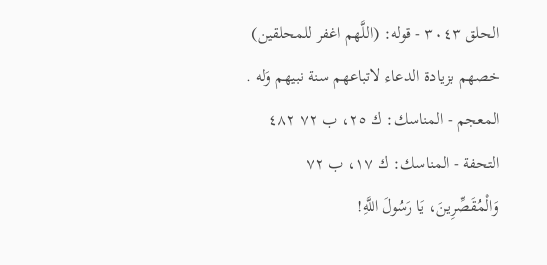الحلق ٣٠٤٣ - قوله: (اللَّهم اغفر للمحلقين) خصهم بزيادة الدعاء لاتباعهم سنة نبيهم وَله . المعجم - المناسك: ك ٢٥، ب ٧٢ ٤٨٢ التحفة - المناسك: ك ١٧، ب ٧٢ وَالْمُقَصِّرِينَ، يَا رَسُولَ اللَّهِ!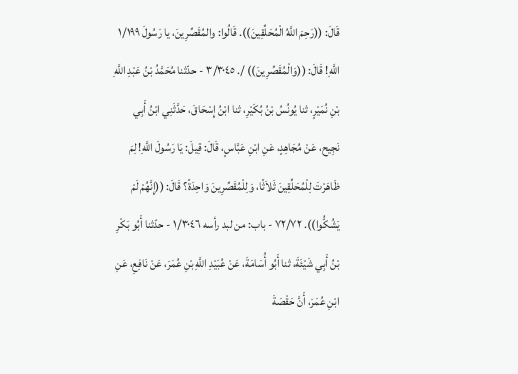قَالَ: ((رَحِمَ اللَّهُ الْمُحَلِّقِينَ)). قَالُوا: والمُقَصِّرِينَ، يا رَسُولَ ١/١٩٩ اللَّهِ! قَالَ: ((وَالْمُقَصِّرِينَ)) /. ٣/٣٠٤٥ - حدّثنا مُحَمَّدُ بْنُ عَبْدِ اللَّهِ بْنِ نُمَيْرٍ، ثنا يُونُسُ بْنُ بُكَيْرِ، ثنا ابْنُ إِسْحَاقَ، حَدَّثَنِي ابْنُ أَبِي نَجِيح، عَنْ مُجَاهِدٍ، عَنِ ابْنِ عَبَّاسٍ، قَالَ: قِيلَ: يَا رَسُولَ اللَّهِ! لِمَ ظَاهَرْتَ لِلْمُحَلِّقِينَ ثَلاَثًا، وَلِلْمُقَصِّرِينَ وَاحِدَةً؟ قَالَ: ((إِنَّهُمْ لَمْ يَشُكُّوا)). ٧٢/٧٢ - باب: من لبد رأسه ١/٣٠٤٦ - حدّثنا أَبُو بَكْرِ بْنُ أَبِي شَيْئَةَ، ثنا أَبُو أُسَامَةَ، عَنْ عُبَيْدِ اللَّهِ بْنِ عُمَرَ، عَنْ نَافِعِ، عَنِ ابْنِ عُمَرَ، أَنَّ حَقْصَةَ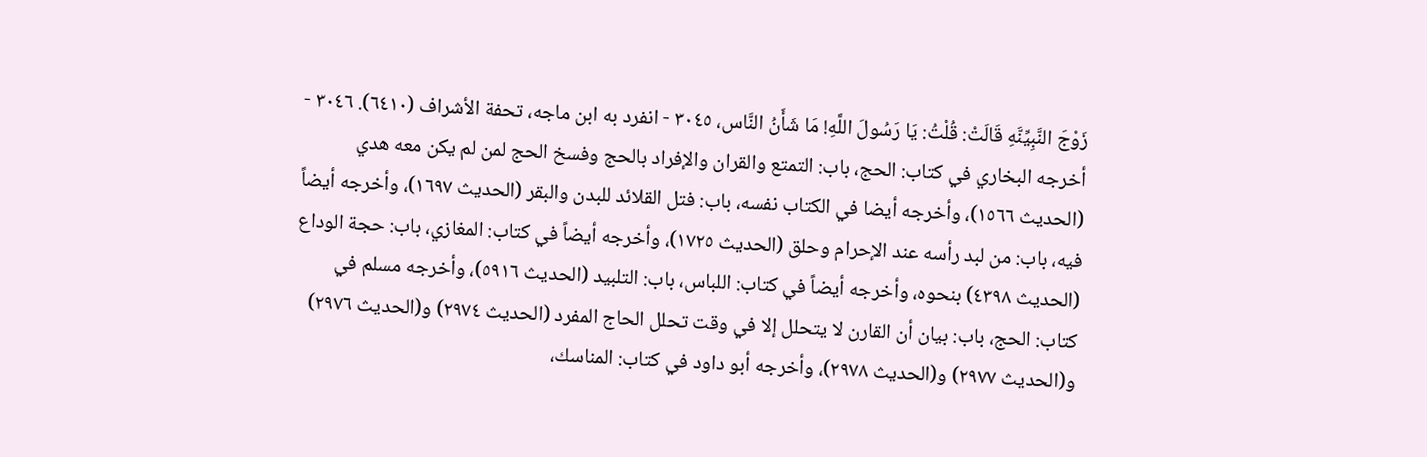زَوْجَ النَّبِيِّنَّهِ قَالَتْ: قُلْتُ: يَا رَسُولَ اللَّهِ! مَا شَأَنُ النَّاس، ٣٠٤٥ - انفرد به ابن ماجه، تحفة الأشراف (٦٤١٠). ٣٠٤٦ - أخرجه البخاري في كتاب: الحج، باب: التمتع والقران والإفراد بالحج وفسخ الحج لمن لم يكن معه هدي (الحديث ١٥٦٦)، وأخرجه أيضا في الكتاب نفسه، باب: فتل القلائد للبدن والبقر (الحديث ١٦٩٧)، وأخرجه أيضاً فيه، باب: من لبد رأسه عند الإحرام وحلق (الحديث ١٧٢٥)، وأخرجه أيضاً في كتاب: المغازي، باب: حجة الوداع (الحديث ٤٣٩٨) بنحوه، وأخرجه أيضاً في كتاب: اللباس، باب: التلبيد (الحديث ٥٩١٦)، وأخرجه مسلم في كتاب: الحج، باب: بيان أن القارن لا يتحلل إلا في وقت تحلل الحاج المفرد (الحديث ٢٩٧٤) و(الحديث ٢٩٧٦) و(الحديث ٢٩٧٧) و(الحديث ٢٩٧٨)، وأخرجه أبو داود في كتاب: المناسك،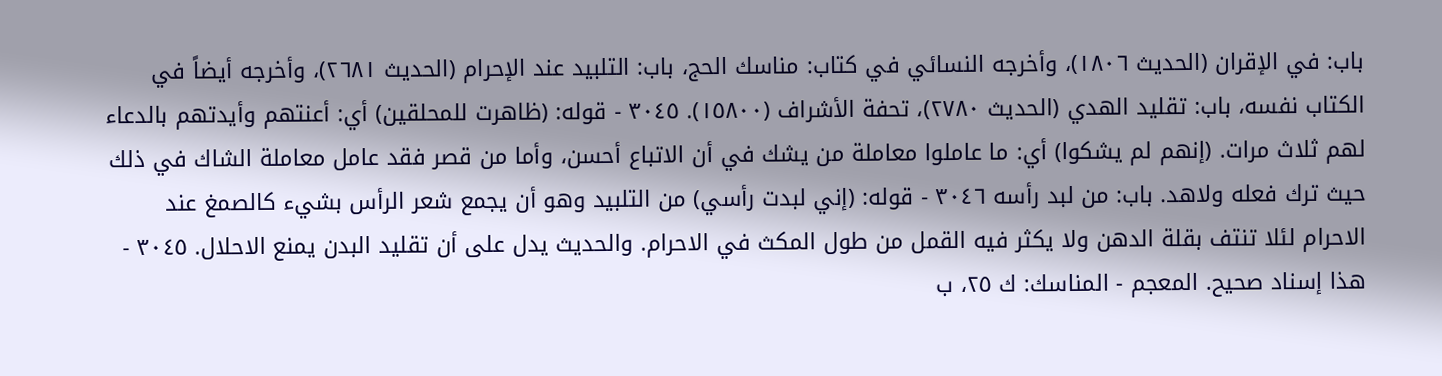باب: في الإقران (الحديث ١٨٠٦)، وأخرجه النسائي في كتاب: مناسك الحج، باب: التلبيد عند الإحرام (الحديث ٢٦٨١)، وأخرجه أيضاً في الكتاب نفسه، باب: تقليد الهدي (الحديث ٢٧٨٠)، تحفة الأشراف (١٥٨٠٠). ٣٠٤٥ - قوله: (ظاهرت للمحلقين) أي: أعنتهم وأيدتهم بالدعاء لهم ثلاث مرات. (إنهم لم يشكوا) أي: ما عاملوا معاملة من يشك في أن الاتباع أحسن، وأما من قصر فقد عامل معاملة الشاك في ذلك حيث ترك فعله ولاهد. باب: من لبد رأسه ٣٠٤٦ - قوله: (إني لبدت رأسي) من التلبيد وهو أن يجمع شعر الرأس بشيء كالصمغ عند الاحرام لئلا تنتف بقلة الدهن ولا يكثر فيه القمل من طول المكث في الاحرام. والحديث يدل على أن تقليد البدن يمنع الاحلال. ٣٠٤٥ - هذا إسناد صحيح. المعجم - المناسك: ك ٢٥، ب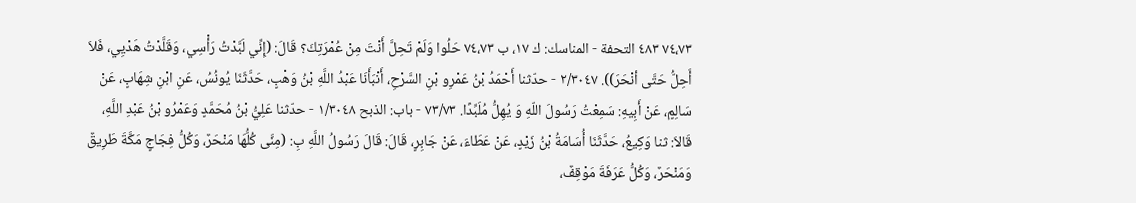٧٤،٧٣ ٤٨٣ التحفة - المناسك: ك ١٧، ب ٧٤،٧٣ حَلُوا وَلَمْ تَحِلَّ أَنْتَ مِنْ عُمْرَتِكَ؟ قَالَ: (إِنِّي لَبَّدْتُ رَأْسِي، وَقَلَّدْتُ هَدْيِي، فَلاَ أَحِلُّ حَتَّى أنْحَرَ)). ٢/٣٠٤٧ - حدّثنا أَحْمَدُ بْنُ عَمْرِو بْنِ السَّرْحِ، أَنْبَأَنَا عَبْدُ اللَّهِ بْنُ وَهْبٍ، حَدَّثَنَا يُونُسُ، عَنِ ابْنِ شِهَابٍ، عَنْ سَالِمٍ، عَنْ أَبِيهِ: سَمِعْتُ رَسُولَ اللّهِ وَ يُهِلُّ مُلَبِّدًا. ٧٣/٧٣ - باب: الذبح ١/٣٠٤٨ - حدّثنا عَلِيُّ بْنُ مُحَمَّدٍ وَعَمْرُو بْنُ عَبْدِ اللَّهِ، قَالاَ: ثنا وَكِيعُ، حَدَّثَنَا أُسَامَةُ بْنُ زَيْدٍ، عَنْ عَطَاءَ، عَنْ جَابِرٍ، قَالَ: قَالَ رَسُولُ اللَّهِ بِ: (مِنَّى كُلُّهَا مَنْحَرٌ، وَكُلُّ فِجَاجٍ مَكَّةَ طَرِيقٌ وَمَنْحَرٌ، وَكُلُّ عَرَفَةَ مَوْقِفٌ،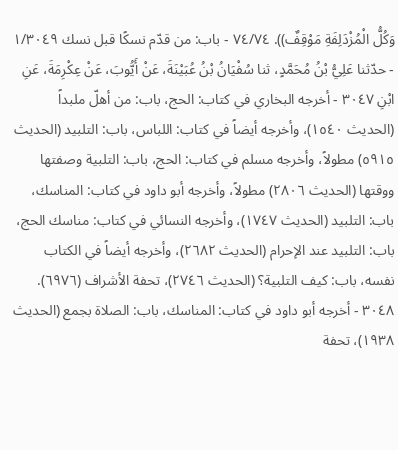وَكُلُّ الْمُزْدَلِفَةِ مَوْقِفٌ)). ٧٤/٧٤ - باب: من قدّم نسكًا قبل نسك ١/٣٠٤٩ - حدّثنا عَلِيُّ بْنُ مُحَمَّدٍ، ثنا سُفْيَانُ بْنُ عُبَيْنَةَ، عَنْ أَيُّوبَ، عَنْ عِكْرِمَةَ، عَنِ ابْنِ ٣٠٤٧ - أخرجه البخاري في كتاب: الحج، باب: من أهلّ ملبداً (الحديث ١٥٤٠)، وأخرجه أيضاً في كتاب: اللباس، باب: التلبيد (الحديث ٥٩١٥) مطولاً، وأخرجه مسلم في كتاب: الحج، باب: التلبية وصفتها ووقتها (الحديث ٢٨٠٦) مطولاً، وأخرجه أبو داود في كتاب: المناسك، باب: التلبيد (الحديث ١٧٤٧)، وأخرجه النسائي في كتاب: مناسك الحج، باب: التلبيد عند الإحرام (الحديث ٢٦٨٢)، وأخرجه أيضاً في الكتاب نفسه، باب: كيف التلبية؟ (الحديث ٢٧٤٦)، تحفة الأشراف (٦٩٧٦). ٣٠٤٨ - أخرجه أبو داود في كتاب: المناسك، باب: الصلاة بجمع (الحديث ١٩٣٨)، تحفة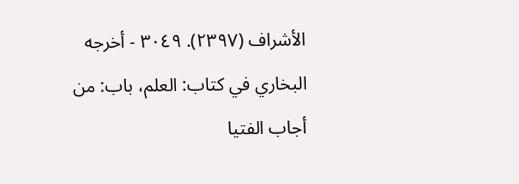الأشراف (٢٣٩٧). ٣٠٤٩ - أخرجه البخاري في كتاب: العلم، باب: من أجاب الفتيا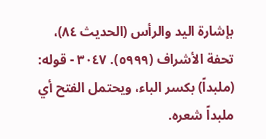بإشارة اليد والرأس (الحديث ٨٤)، تحفة الأشراف (٥٩٩٩). ٣٠٤٧ - قوله: (ملبداً) بكسر الباء، ويحتمل الفتح أي ملبداً شعره.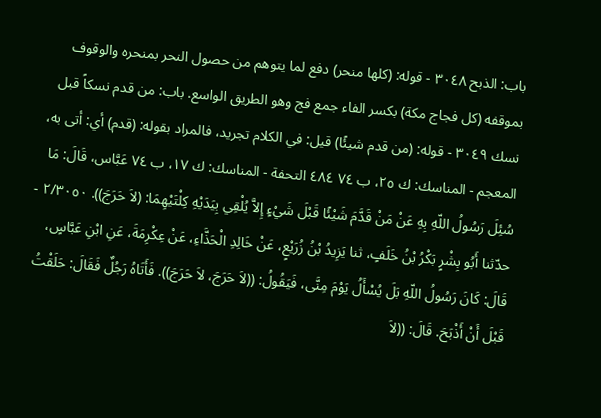باب: الذبح ٣٠٤٨ - قوله: (كلها منحر) دفع لما يتوهم من حصول النحر بمنحره والوقوف بموقفه (كل فجاج مكة) بكسر الفاء جمع فج وهو الطريق الواسع. باب: من قدم نسكاً قبل نسك ٣٠٤٩ - قوله: (من قدم شيئًا) قيل: في الكلام تجريد، فالمراد بقوله: (قدم) أي: أتى به، المعجم - المناسك: ك ٢٥، ب ٧٤ ٤٨٤ التحفة - المناسك: ك ١٧، ب ٧٤ عَبَّاس، قَالَ: مَا سُئِلَ رَسُولُ اللّهِ بِهِ عَنْ مَنْ قَدَّمَ شَيْئًا قَبْلَ شَيْءٍ إِلاَّ يُلْقِي بِيَدَيْهِ كِلْتَيْهِمَا: (لاَ حَرَجَ)). ٢/٣٠٥٠ - حدّثنا أَبُو بِشْرٍ بَكْرُ بْنُ خَلَفٍ، ثنا يَزِيدُ بْنُ زُرَيْعٍ، عَنْ خَالِدِ الْحَذَّاءِ، عَنْ عِكْرِمَةَ، عَنِ ابْنِ عَبَّاسٍ، قَالَ: كَانَ رَسُولُ اللّهِ بَلَ يُسْأَلُ يَوْمَ مِنَّى، فَيَقُولُ: ((لاَ حَرَجَ، لاَ حَرَجَ)). فَأَتَاهُ رَجُلٌ فَقَالَ: حَلَقْتُ قَبْلَ أَنْ أَذْبَحَ. قَالَ: ((لاَ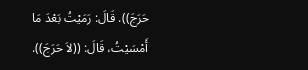حَرَجَ)). قَالَ: رَمَيْتُ بَعْدَ مَا أَمْسَيْتُ، قَالَ: ((لاَ حَرَجَ)).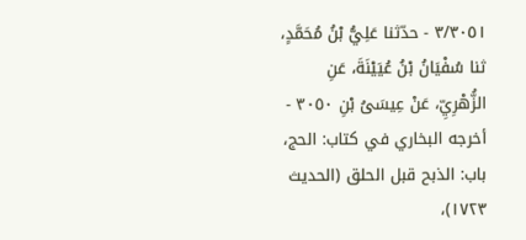٣/٣٠٥١ - حدّثنا عَلِيُّ بْنُ مُحَمَّدٍ، ثنا سُفْيَانُ بْنُ عُيَيْنَةَ، عَنِ الزُّهْرِيِّ، عَنْ عِيسَىُ بْنِ ٣٠٥٠ - أخرجه البخاري في كتاب: الحج، باب: الذبح قبل الحلق (الحديث ١٧٢٣)،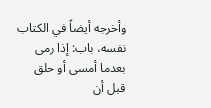وأخرجه أيضاً في الكتاب نفسه، باب: إذا رمى بعدما أمسى أو حلق قبل أن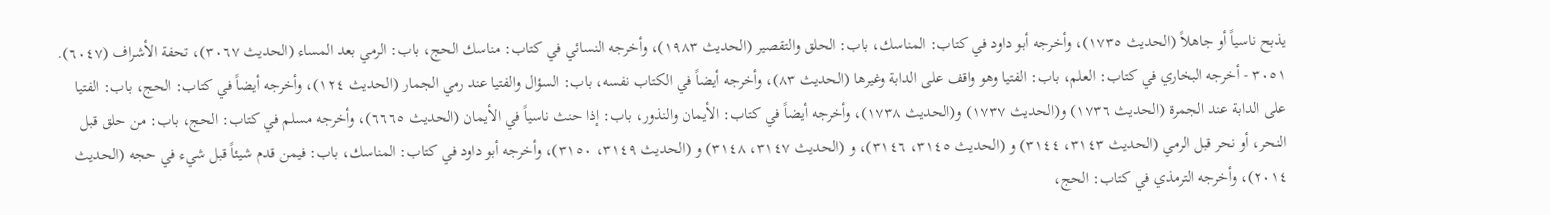يذبح ناسياً أو جاهلاً (الحديث ١٧٣٥)، وأخرجه أبو داود في كتاب: المناسك، باب: الحلق والتقصير (الحديث ١٩٨٣)، وأخرجه النسائي في كتاب: مناسك الحج، باب: الرمي بعد المساء (الحديث ٣٠٦٧)، تحفة الأشراف (٦٠٤٧). ٣٠٥١ - أخرجه البخاري في كتاب: العلم، باب: الفتيا وهو واقف على الدابة وغيرها (الحديث ٨٣)، وأخرجه أيضاً في الكتاب نفسه، باب: السؤال والفتيا عند رمي الجمار (الحديث ١٢٤)، وأخرجه أيضاً في كتاب: الحج، باب: الفتيا على الدابة عند الجمرة (الحديث ١٧٣٦) و(الحديث ١٧٣٧) و(الحديث ١٧٣٨)، وأخرجه أيضاً في كتاب: الأيمان والنذور، باب: إذا حنث ناسياً في الأيمان (الحديث ٦٦٦٥)، وأخرجه مسلم في كتاب: الحج، باب: من حلق قبل النحر، أو نحر قبل الرمي (الحديث ٣١٤٣، ٣١٤٤) و (الحديث ٣١٤٥، ٣١٤٦)، و (الحديث ٣١٤٧، ٣١٤٨) و (الحديث ٣١٤٩، ٣١٥٠)، وأخرجه أبو داود في كتاب: المناسك، باب: فيمن قدم شيئاً قبل شيء في حجه (الحديث ٢٠١٤)، وأخرجه الترمذي في كتاب: الحج،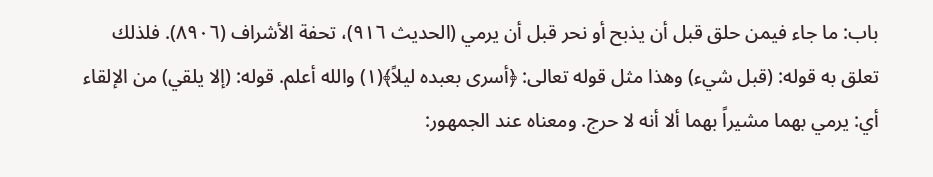باب: ما جاء فيمن حلق قبل أن يذبح أو نحر قبل أن يرمي (الحديث ٩١٦)، تحفة الأشراف (٨٩٠٦). فلذلك تعلق به قوله: (قبل شيء) وهذا مثل قوله تعالى: ﴿أسرى بعبده ليلاً﴾(١) والله أعلم. قوله: (إلا يلقي) من الإلقاء أي: يرمي بهما مشيراً بهما ألا أنه لا حرج. ومعناه عند الجمهور: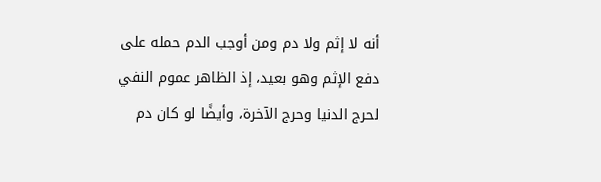أنه لا إثم ولا دم ومن أوجب الدم حمله على دفع الإثم وهو بعيد، إذ الظاهر عموم النفي لحرج الدنيا وحرج الآخرة، وأيضًا لو كان دم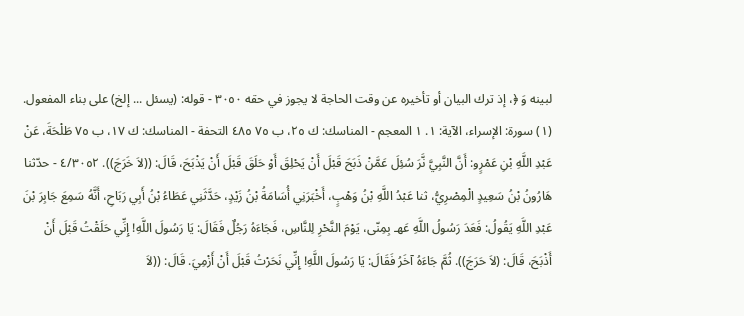لبينه وَ ﴿، إذ ترك البيان أو تأخيره عن وقت الحاجة لا يجوز في حقه ٣٠٥٠ - قوله: (يسئل ... إلخ) على بناء المفعول. (١) سورة: الإسراء، الآية: ١. ١ المعجم - المناسك: ك ٢٥، ب ٧٥ ٤٨٥ التحفة - المناسك: ك ١٧، ب ٧٥ طَلْحَةَ، عَنْ عَبْدِ اللَّهِ بْنِ عَمْرٍو: أَنَّ النَّبِيَّ نَّرَ سُئِلَ عَمَّنْ ذَبَحَ قَبْلَ أَنْ يَحْلِقَ أَوْ حَلَقَ قَبْلَ أَنْ يَذْبَحَ، قَالَ: ((لاَ خَرَجَ)). ٤/٣٠٥٢ - حدّثنا هَارُونُ بْنُ سَعِيدٍ الْمِصْرِيُّ، ثنا عَبْدُ اللَّهِ بْنُ وَهْبٍ، أَخْبَرَنِي أُسَامَةُ بْنُ زَيْدٍ، حَدَّثَنِي عَطَاءُ بْنُ أَبِي رَبَاحِ، أَنَّهُ سَمِعَ جَابِرَ بْنَ عَبْدِ اللَّهِ يَقُولُ: فَعَدَ رَسُولُ اللَّهِ عَهـ بِمِنّى، يَوْمَ النَّحْرِ لِلنَّاسِ، فَجَاءَهُ رَجُلٌ فَقَالَ: يَا رَسُولَ اللَّهِ! إِنِّي حَلَقْتُ قَبْلَ أَنْ أَذْبَحَ، قَالَ: (لاَ حَرَجَ)). ثُمَّ جَاءَهُ آخَرُ فَقَالَ: يَا رَسُولَ اللَّهِ! إِنِّي نَحَرْتُ قَبْلَ أَنْ أَزْمِيَ. قَالَ: ((لاَ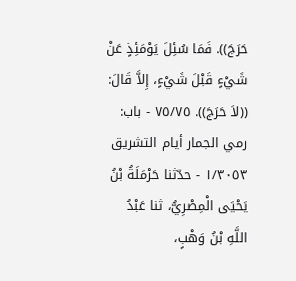حَرَجَ)). فَمَا سُئِلَ يَوْمَئِذٍ عَنْ شَيْءٍ قَبْلَ شَيْءٍ، إِلاَّ قَالَ: ((لاَ حَرَجَ)). ٧٥/٧٥ - باب: رمي الجمار أيام التشريق ١/٣٠٥٣ - حدّثنا حَرْمَلَةُ بْنُ يَحْيَى الْمِصْرِيُّ، ثنا عَبْدُ اللَّهِ بْنُ وَهْبٍ،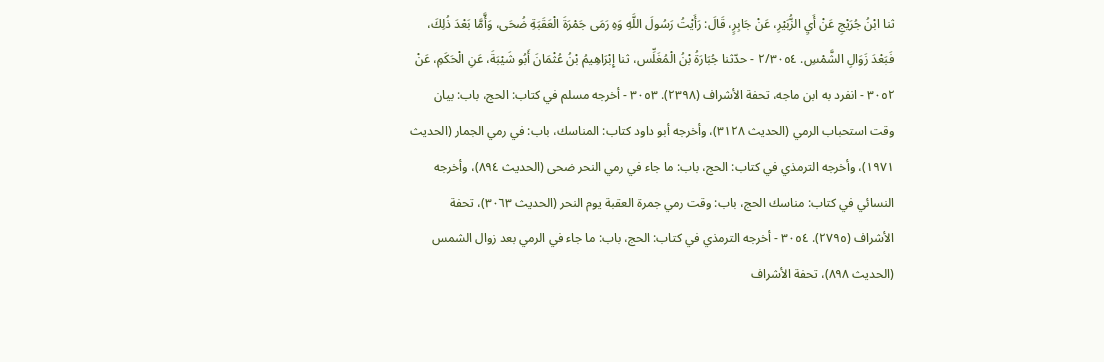ثنا ابْنُ جُرَيْجِ عَنْ أَيِ الزُّبَيْرِ، عَنْ جَابِرٍ، قَالَ: رَأَيْتُ رَسُولَ اللَّهِ وَهِ رَمَى جَمْرَةَ الْعَقَبَةِ ضُحَى، وَأَّمَّا بَعْدَ ذُلِكَ، فَبَعْدَ زَوَالِ الشَّمْسِ. ٢/٣٠٥٤ - حدّثنا جُبَارَةُ بْنُ الْمُغَلِّس، ثنا إِبْرَاهِيمُ بْنُ عُثْمَانَ أَبُو شَيْبَةَ، عَنِ الْحَكَمِ، عَنْ ٣٠٥٢ - انفرد به ابن ماجه، تحفة الأشراف (٢٣٩٨). ٣٠٥٣ - أخرجه مسلم في كتاب: الحج، باب: بيان وقت استحباب الرمي (الحديث ٣١٢٨)، وأخرجه أبو داود كتاب: المناسك، باب: في رمي الجمار (الحديث ١٩٧١)، وأخرجه الترمذي في كتاب: الحج، باب: ما جاء في رمي النحر ضحى (الحديث ٨٩٤)، وأخرجه النسائي في كتاب: مناسك الحج، باب: وقت رمي جمرة العقبة يوم النحر (الحديث ٣٠٦٣)، تحفة الأشراف (٢٧٩٥). ٣٠٥٤ - أخرجه الترمذي في كتاب: الحج، باب: ما جاء في الرمي بعد زوال الشمس (الحديث ٨٩٨)، تحفة الأشراف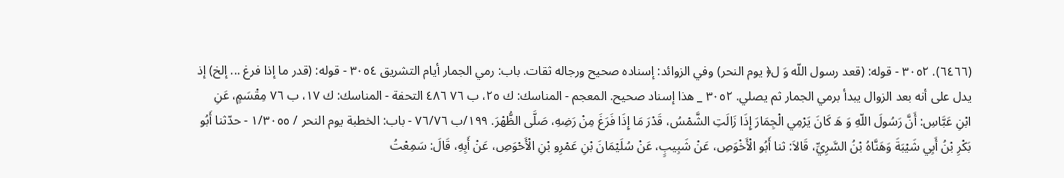(٦٤٦٦). ٣٠٥٢ - قوله: (قعد رسول اللّه وَ ل﴿ يوم النحر) وفي الزوائد: إسناده صحيح ورجاله ثقات. باب: رمي الجمار أيام التشريق ٣٠٥٤ - قوله: (قدر ما إذا فرغ ... إلخ) إذ يدل على أنه بعد الزوال يبدأ برمي الجمار ثم يصلي. ٣٠٥٢ _ هذا إسناد صحيح. المعجم - المناسك: ك ٢٥، ب ٧٦ ٤٨٦ التحفة - المناسك: ك ١٧، ب ٧٦ مِقْسَمٍ، عَنِ ابْنِ عَبَّاسِ: أَنَّ رَسُولَ اللّهِ وَ هَ كَانَ يَرْمِي الْجِمَارَ إِذَا زَالَتِ الشَّمْسُ، قَدْرَ مَا إِذَا فَرَغَ مِنْ رَضِهِ، صَلَّى الظُّهْرَ. ١٩٩/ب ٧٦/٧٦ - باب: الخطبة يوم النحر / ١/٣٠٥٥ - حدّثنا أَبُو بَكْرِ بْنُ أَبِي شَيْبَةَ وَهَنَّاهُ بْنُ السَّرِيِّ، قَالاَ: ثنا أَبُو الْأَخْوَصِ، عَنْ شَبِيبٍ، عَنْ سُلَيْمَانَ بْنِ عَمْرِو بْنِ الْأَحْوَصِ، عَنْ أَبِهِ، قَالَ: سَمِعْتُ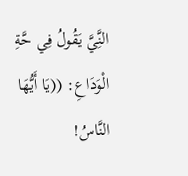النَِّيَّ يَقُولُ فِي حَّةِ الْوَدَاعِ: ((يَا أَيُّهَا النَّاسُ!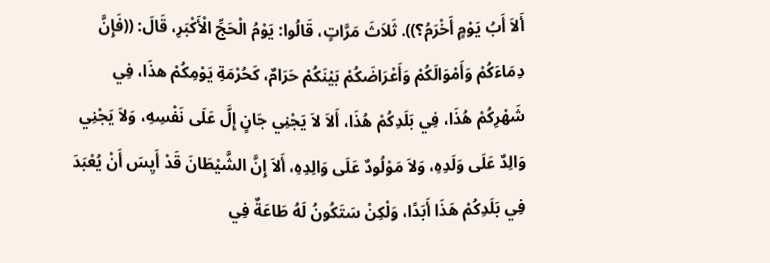أَلاَ أَبُ يَوْمٍ أَخْرَمُ؟)). ثَلاَثَ مَرَّاتٍ، قَالُوا: يَوْمُ الْحَجِّ الْأَكْبَرِ، قَالَ: ((فَإِنَّ دِمَاءَكُمْ وَأَمْوَالَكُمْ وَأَعْرَاضَكُمْ بَيْنَكُمْ حَرَامٌ، كَحُرْمَةِ يَوْمِكُمْ هذَا، فِي شَهْرِكُمْ هُذَا، فِي بَلَدِكُمْ هُذَا، أَلاَ لاَ يَجْنِي جَانٍ إِلَّ عَلَى نَفْسِهِ، وَلاَ يَجْنِي وَالِدٌ عَلَى وَلَدِهِ، وَلاَ مَوْلُودٌ عَلَى وَالِدِهِ، أَلاَ إِنَّ الشَّيْطَانَ قَدْ أَيِسَ أَنْ يُعْبَدَ فِي بَلَدِكُمْ هَذَا أَبَدًا، وَلْكِنْ سَتَكُونُ لَهُ طَاعَةٌ فِي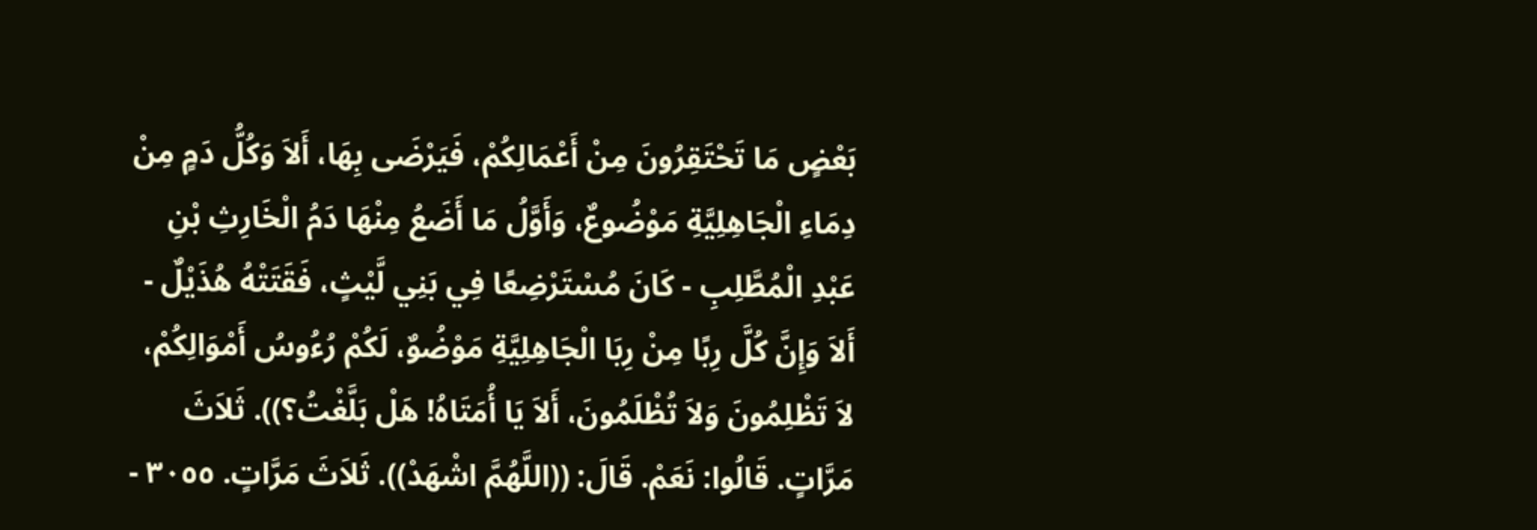بَعْضٍ مَا تَحْتَقِرُونَ مِنْ أَعْمَالِكُمْ، فَيَرْضَى بِهَا، أَلاَ وَكُلُّ دَمٍ مِنْ دِمَاءِ الْجَاهِلِيَّةِ مَوْضُوعٌ، وَأَوَّلُ مَا أَضَعُ مِنْهَا دَمُ الْخَارِثِ بْنِ عَبْدِ الْمُطَّلِبِ - كَانَ مُسْتَرْضِعًا فِي بَنِي لَّيْثٍ، فَقَتَتْهُ هُذَيْلٌ - أَلاَ وَإِنَّ كُلَّ رِبًا مِنْ رِبَا الْجَاهِلِيَّةِ مَوْضُوٌ، لَكُمْ رُءُوسُ أَمْوَالِكُمْ، لاَ تَظْلِمُونَ وَلاَ تُظْلَمُونَ، أَلاَ يَا أُمَتَاهُ! هَلْ بَلَّغْتُ؟)). ثَلاَثَ مَرَّاتٍ. قَالُوا: نَعَمْ. قَالَ: ((اللَّهُمَّ اشْهَدْ)). ثَلاَثَ مَرَّاتٍ. ٣٠٥٥ -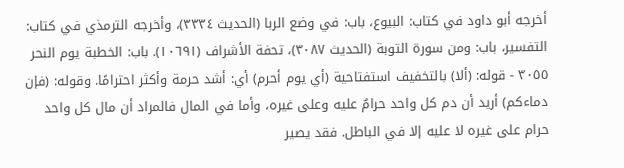أخرجه أبو داود في كتاب: البيوع، باب: في وضع الربا (الحديث ٣٣٣٤)، وأخرجه الترمذي في كتاب: التفسير، باب: ومن سورة التوبة (الحديث ٣٠٨٧)، تحفة الأشراف (١٠٦٩١). باب: الخطبة يوم النحر ٣٠٥٥ - قوله: (ألا) بالتخفيف استفتاحية (أي يوم أحرم) أي: أشد حرمة وأكثر احترامًا. وقوله: (فإن دماءكم) أريد أن دم كل واحد حرامٌ عليه وعلى غيره، وأما في المال فالمراد أن مال كل واحد حرام على غيره لا عليه إلا في الباطل. فقد يصير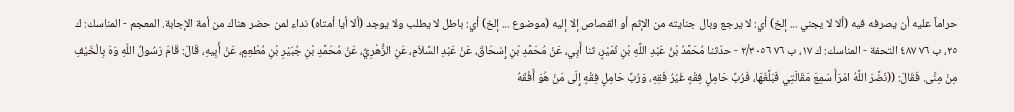حراماً عليه أن يصرفه فيه (ألا لا يجني ... إلخ) أي: لا يرجع وبال جنايته من الإثم أو القصاص إلا إليه (موضوع ... إلخ) أي: باطل لا يطلب ولا يوجد (ألا أيا أمتاه) نداء لمن حضر هناك من أمة الإجابة. المعجم - المناسك: ك ٢٥، ب ٧٦ ٤٨٧ التحفة - المناسك: ك ١٧، ب ٧٦ ٢/٣٠٥٦ - حدّثنا مُحَمَّدُ بْنُ عَبْدِ اللَّهِ بْنِ نُمَيْرٍ، ثنا أَبِي، عَنْ مُحَمَّدِ بْنِ إِسْحَاقَ، عَنْ عَبْدِ السَّلاَمِ، عَنِ الزُّهْرِيِّ، عَنْ مُحَمَّدِ بْنِ جُبَيْرِ بْنِ مُطْعِمٍ، عَنْ أَبِيهِ، قَالَ: قَامَ رَسُولُ اللّهِ وَهَ بِالْخَيْفِ مِنْ مِنَّى. فَقَالَ: ((نَضَّرَ اللَّهُ امْرَأَ سَمِعَ مَقَالَتِي فَبَلَّغَهَا، فَرُبَّ حَامِلٍ فِقْهٍ غَيْرُ فَقِهِ، وَرُبَّ حَامِلٍ فِقْهٍ إِلَى مَنْ هُوَ أَفْقَهُ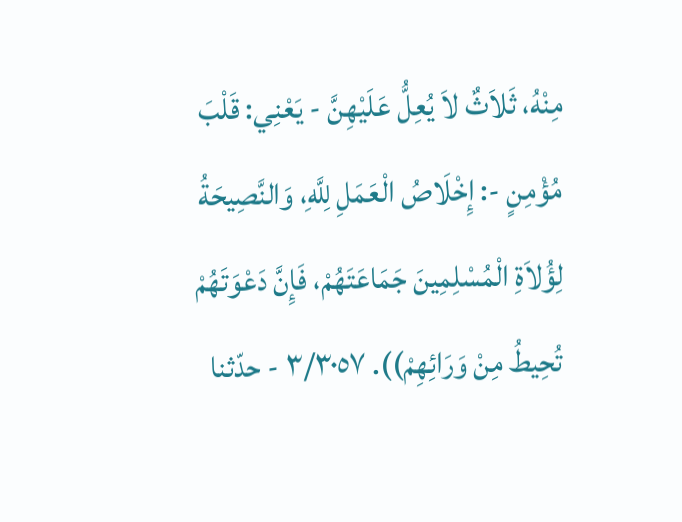مِنْهُ، ثَلاَثٌ لاَ يُعِلُّ عَلَيْهِنَّ - يَعْنِي: قَلْبَ مُؤْمِنٍ -: إِخْلَاصُ الْعَمَلِ لِلَّهِ، وَالنَّصِيحَةُ لِؤُلاَةِ الْمُسْلِمِينَ جَمَاعَتَهُمْ، فَإِنَّ دَعْوَتَهُمْ تُحِيطُ مِنْ وَرَائِهِمْ)). ٣/٣٠٥٧ - حدّثنا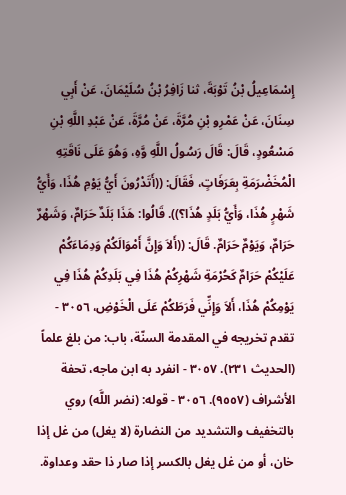إِسْمَاعِيلُ بْنُ تَوْبَةَ، ثنا زَافِرُ بْنُ سُلَيْمَانَ، عَنْ أَبِي سِنَانَ، عَنْ عَمْرِو بْنِ مُرَّةَ، عَنْ مُرَّةَ، عَنْ عَبْدِ اللَّهِ بْنِ مَسْعُودٍ، قَالَ: قَالَ رَسُولُ اللَّهِ وَّهِ، وَهُوَ عَلَى نَاقَتِهِ الْمُخَضْرَمَةِ بِعَرَفَاتٍ، فَقَالَ: ((أَتَدْرُونَ أَيُّ يَوْمِ هُذَا، وَأَيُّ شَهْرٍ هُذَا، وَأَيُّ بَلَدٍ هُذَا؟)). قَالُوا: هَذَا بَلَدٌ حَرَامٌ، وَشَهْرٌ حَرَامٌ، وَيَوْمٌ حَرَامٌ. قَالَ: ((أَلاَ وَإِنَّ أَمْوَالَكُمْ وَدِمَاءَكُمْ عَلَيْكُمْ حَرَامٌ كَحُرْمَةِ شَهْرِكُمْ هُذَا فِي بَلَدِكُمْ هُذَا فِي يَوْمِكُمْ هُذَا، أَلاَ وَإِنِّي فَرَطَكُمْ عَلَى الْخَوْضِ، ٣٠٥٦ - تقدم تخريجه في المقدمة السنّة، باب: من بلغ علماً (الحديث ٢٣١). ٣٠٥٧ - انفرد به ابن ماجه، تحفة الأشراف (٩٥٥٧). ٣٠٥٦ - قوله: (نضر اللَّه) روي بالتخفيف والتشديد من النضارة (لا يغل) من غل إذا خان، أو من غل يغل بالكسر إذا صار ذا حقد وعداوة.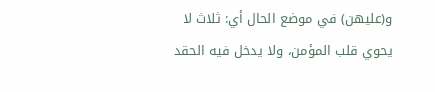و(عليهن) في موضع الحال أي: ثلاث لا يحوي قلب المؤمن، ولا يدخل فيه الحقد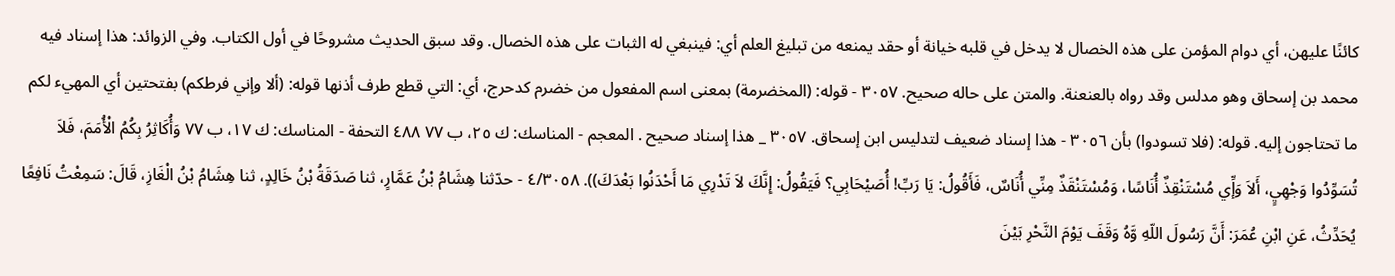كائنًا عليهن، أي دوام المؤمن على هذه الخصال لا يدخل في قلبه خيانة أو حقد يمنعه من تبليغ العلم أي: فينبغي له الثبات على هذه الخصال. وقد سبق الحدیث مشروحًا في أول الكتاب. وفي الزوائد: هذا إسناد فیه محمد بن إسحاق وهو مدلس وقد رواه بالعنعنة. والمتن على حاله صحيح. ٣٠٥٧ - قوله: (المخضرمة) بمعنى اسم المفعول من خضرم كدحرج، أي: التي قطع طرف أذنها قوله: (ألا وإني فرطكم) بفتحتين أي المهيء لكم ما تحتاجون إليه. قوله: (فلا تسودوا) بأن ٣٠٥٦ - هذا إسناد ضعيف لتدليس ابن إسحاق. ٣٠٥٧ _ هذا إسناد صحيح . المعجم - المناسك: ك ٢٥، ب ٧٧ ٤٨٨ التحفة - المناسك: ك ١٧، ب ٧٧ وَأُكَاثِرُ بِكُمُ الْأُمَمَ، فَلاَ تُسَوِّدُوا وَجْهِيٍ، أَلاَ وَإِّي مُسْتَنْقِذٌ أُنَاسًا، وَمُسْتَنْقَذٌ مِنِّي أُنَاسٌ، فَأَقُولُ: يَا رَبِّ! أُصَيْحَابِي؟ فَيَقُولُ: إِنَّكَ لاَ تَدْرِي مَا أَحْدَنُوا بَعْدَكَ)). ٤/٣٠٥٨ - حدّثنا هِشَامُ بْنُ عَمَّارٍ، ثنا صَدَقَةُ بْنُ خَالِدٍ، ثنا هِشَامُ بْنُ الْغَازِ، قَالَ: سَمِعْتُ نَافِعًا يُحَدِّثُ، عَنِ ابْنِ عُمَرَ: أَنَّ رَسُولَ اللّهِ وَّهُ وَقَفَ يَوْمَ النَّحْرِ بَيْنَ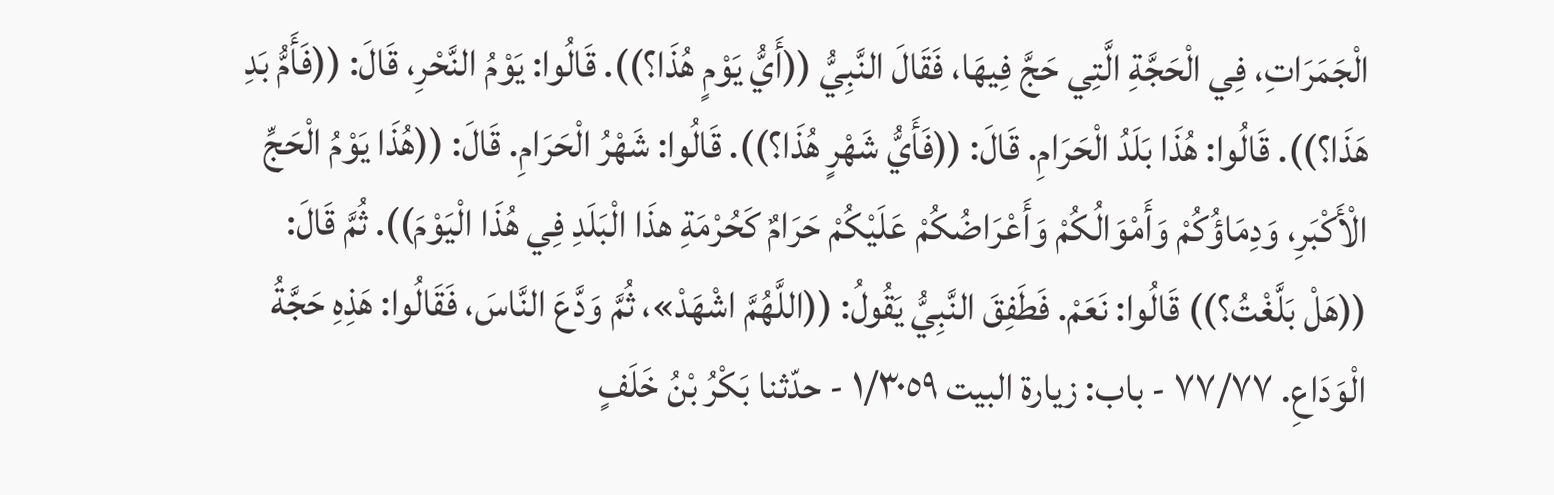الْجَمَرَاتِ، فِي الْحَجَّةِ الَّتِي حَجَّ فِيهَا، فَقَالَ النَّبِيُّ ((أَيُّ يَوْمٍ هُذَا؟)). قَالُوا: يَوْمُ النَّحْرِ، قَالَ: ((فَأَمُّ بَدِ هَذَا؟)). قَالُوا: هُذَا بَلَدُ الْحَرَامِ. قَالَ: ((فَأَيُّ شَهْرٍ هُذَا؟)). قَالُوا: شَهْرُ الْحَرَامِ. قَالَ: ((هُذَا يَوْمُ الْحَجِّ الْأَكْبَرِ، وَدِمَاؤُكُمْ وَأَمْوَالُكُمْ وَأَعْرَاضُكُمْ عَلَيْكُمْ حَرَامٌ كَحُرْمَةِ هذَا الْبَلَدِ فِي هُذَا الْيَوْمَ)). ثُمَّ قَالَ: ((هَلْ بَلَّغْتُ؟)) قَالُوا: نَعَمْ. فَطَفِقَ النَّبِيُّ يَقُولُ: ((اللَّهُمَّ اشْهَدْ»، ثُمَّ وَدَّعَ النَّاسَ، فَقَالُوا: هَذِهِ حَجَّةُ الْوَدَاعِ. ٧٧/٧٧ - باب: زيارة البيت ١/٣٠٥٩ - حدّثنا بَكْرُ بْنُ خَلَفٍ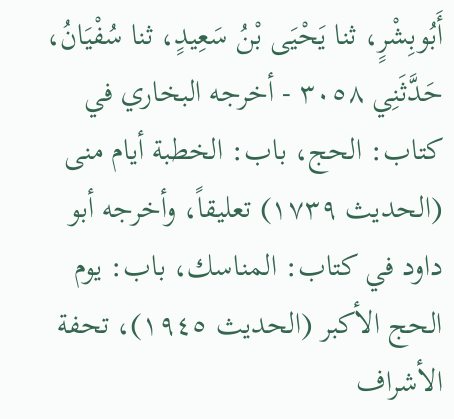أَبُوبِشْرٍ، ثنا يَحْيَى بْنُ سَعِيدٍ، ثنا سُفْيَانُ، حَدَّثَنِي ٣٠٥٨ - أخرجه البخاري في كتاب: الحج، باب: الخطبة أيام منى (الحديث ١٧٣٩) تعليقاً، وأخرجه أبو داود في كتاب: المناسك، باب: يوم الحج الأكبر (الحديث ١٩٤٥)، تحفة الأشراف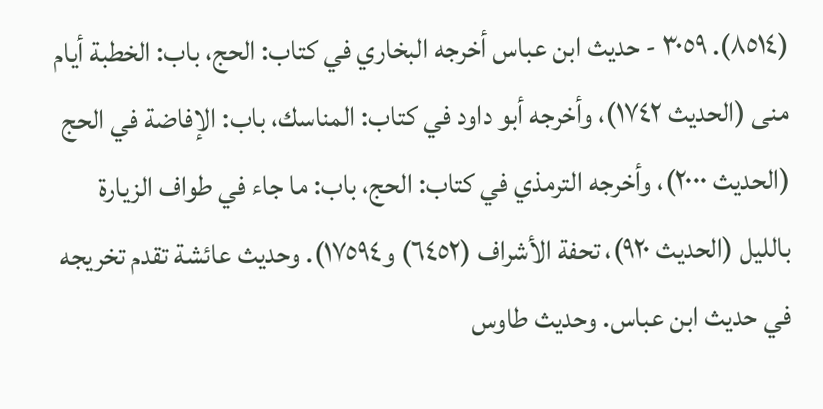(٨٥١٤). ٣٠٥٩ - حديث ابن عباس أخرجه البخاري في كتاب: الحج، باب: الخطبة أيام منى (الحديث ١٧٤٢)، وأخرجه أبو داود في كتاب: المناسك، باب: الإفاضة في الحج (الحديث ٢٠٠٠)، وأخرجه الترمذي في كتاب: الحج، باب: ما جاء في طواف الزيارة بالليل (الحديث ٩٢٠)، تحفة الأشراف (٦٤٥٢) و١٧٥٩٤). وحديث عائشة تقدم تخريجه في حديث ابن عباس. وحديث طاوس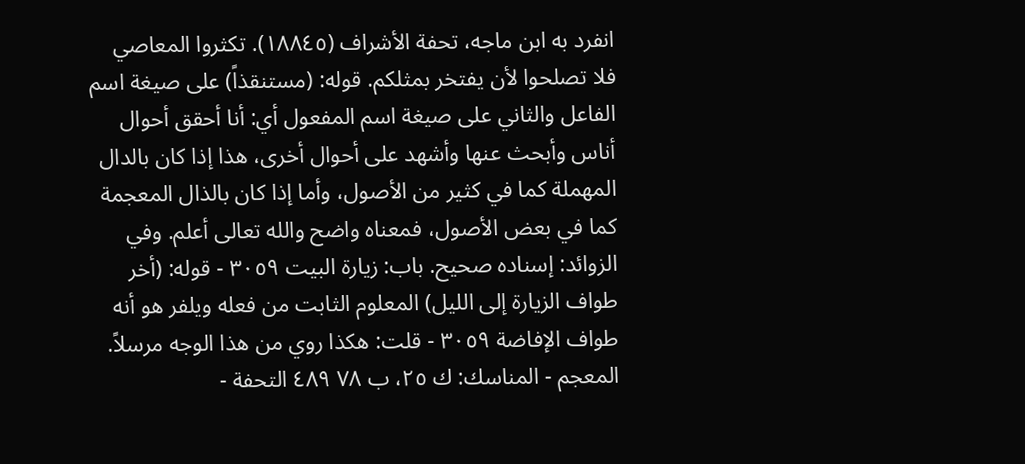انفرد به ابن ماجه، تحفة الأشراف (١٨٨٤٥). تكثروا المعاصي فلا تصلحوا لأن يفتخر بمثلكم. قوله: (مستنقذاً) على صيغة اسم الفاعل والثاني على صيغة اسم المفعول أي: أنا أحقق أحوال أناس وأبحث عنها وأشهد على أحوال أخرى، هذا إذا كان بالدال المهملة كما في كثير من الأصول، وأما إذا كان بالذال المعجمة كما في بعض الأصول، فمعناه واضح والله تعالى أعلم. وفي الزوائد: إسناده صحيح. باب: زيارة البيت ٣٠٥٩ - قوله: (أخر طواف الزيارة إلى الليل) المعلوم الثابت من فعله ويلفر هو أنه طواف الإفاضة ٣٠٥٩ - قلت: هکذا روي من هذا الوجه مرسلاً. المعجم - المناسك: ك ٢٥، ب ٧٨ ٤٨٩ التحفة -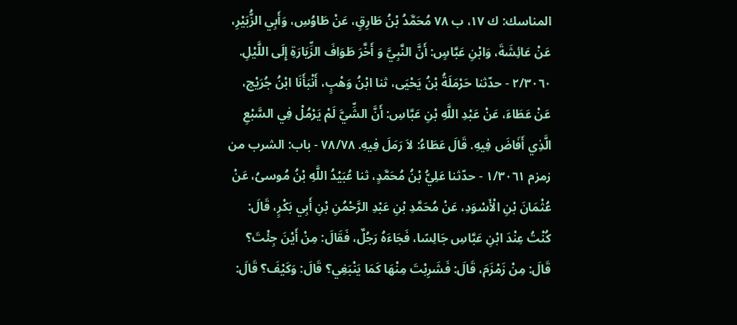المناسك: ك ١٧، ب ٧٨ مُحَمَّدُ بْنُ طَارِقٍ، عَنْ طَاوُسِ، وَأَبِي الزُّبَيْرِ، عَنْ عَائِشَةَ، وَابْنِ عَبَّاسٍ: أَنَّ النَّبِيَّ وَ أَخَّرَ طَوَافَ الزِّيَارَةِ إِلَى اللَّيْلِ. ٢/٣٠٦٠ - حدّثنا حَرْمَلَةُ بْنُ يَحْيَى، ثنا ابْنُ وَهْبٍ، أَنْبَأَنَا ابْنُ جُرَيْج، عَنْ عَطَاءَ، عَنْ عَبْدِ اللَّهِ بْنِ عَبَّاسِ: أَنَّ الشِّيَّ لَمْ يَرْمُلْ فِي السَّبْعِ الَّذِي أَفَاضَ فِيهِ. قَالَ عَطَاءُ: لاَ رَمَلَ فِيهِ. ٧٨/٧٨ - باب: الشرب من زمزم ١/٣٠٦١ - حدّثنا عَلِيُّ بْنُ مُحَمَّدٍ، ثنا عُبَيْدُ اللَّهِ بْنُ مُوسىُ، عَنْ عُثْمَانَ بْنِ الْأَسْوَدِ، عَنْ مُحَمَّدِ بْنِ عَبْدِ الرَّحْمُنِ بْنِ أَبِي بَكْرٍ، قَالَ: كُنْتُ عِنْدَ ابْنِ عَبَّاسِ جَالِسًا، فَجَاءَهُ رَجُلٌ، فَقَالَ: مِنْ أَيْنَ جِئْتَ؟ قَالَ: مِنْ زَمْزَمَ، قَالَ: فَشَرِبْتَ مِنْهَا كَمَا يَنْبَغِي؟ قَالَ: وَكَيْفَ؟ قَالَ: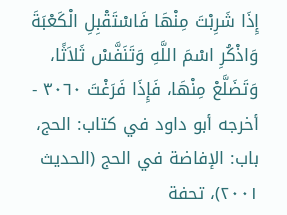إِذَا شَرِبْتَ مِنْهَا فَاسْتَقْبِلِ الْكَعْبَةَ وَاذْكُرِ اسْمَ اللَّهِ وَتَنَفَّسْ ثَلاَثًا، وَتَضَلَّعْ مِنْهَا، فَإِذَا فَرَغْتَ ٣٠٦٠ - أخرجه أبو داود في كتاب: الحج، باب: الإفاضة في الحج (الحديث ٢٠٠١)، تحفة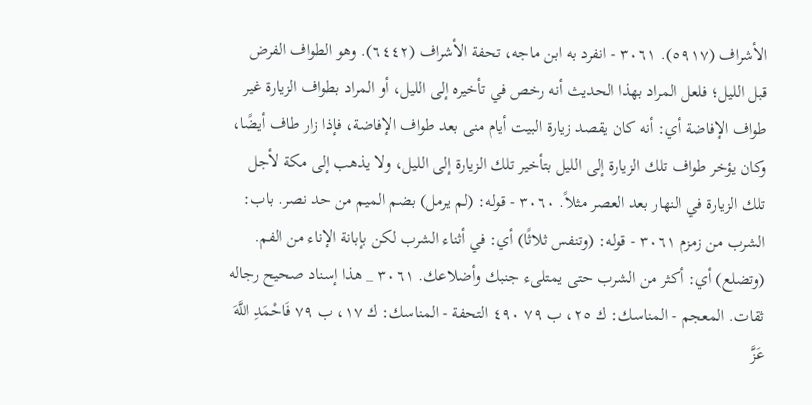الأشراف (٥٩١٧). ٣٠٦١ - انفرد به ابن ماجه، تحفة الأشراف (٦٤٤٢). وهو الطواف الفرض قبل الليل؛ فلعل المراد بهذا الحديث أنه رخص في تأخيره إلى الليل، أو المراد بطواف الزيارة غير طواف الإفاضة أي: أنه كان يقصد زيارة البيت أيام منى بعد طواف الإفاضة، فإذا زار طاف أيضًا، وكان يؤخر طواف تلك الزيارة إلى الليل بتأخير تلك الزيارة إلى الليل، ولا يذهب إلى مكة لأجل تلك الزيارة في النهار بعد العصر مثلاً. ٣٠٦٠ - قوله: (لم يرمل) بضم الميم من حد نصر. باب: الشرب من زمزم ٣٠٦١ - قوله: (وتنفس ثلاثًا) أي: في أثناء الشرب لكن بإبانة الإناء من الفم. (وتضلع) أي: أكثر من الشرب حتى يمتلىء جنبك وأضلاعك. ٣٠٦١ _ هذا إسناد صحيح رجاله ثقات. المعجم - المناسك: ك ٢٥، ب ٧٩ ٤٩٠ التحفة - المناسك: ك ١٧، ب ٧٩ فَاحْمَدِ اللَّهَ عَزَّ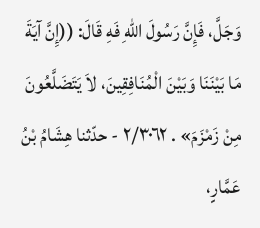وَجَلَّ، فَإِنَّ رَسُولَ اللّهِ فَهِ قَالَ: ((إِنَّ آيَةَ مَا بَيْنَنَا وَبَيْنَ الْمُنَافِقِينَ، لاَ يَتَضَلَّعُونَ مِنْ زَمْزَمَ» . ٢/٣٠٦٢ - حدّثنا هِشَامُ بْنُ عَمَّارٍ،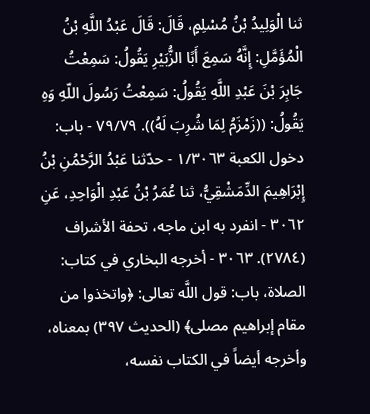ثنا الْوَلِيدُ بْنُ مُسْلِمٍ، قَالَ: قَالَ عَبْدُ اللَّهِ بْنُ الْمُؤَمَّلِ: إِنَّهُ سَمِعَ أَبًا الزُّبَيْرِ يَقُولُ: سَمِعْتُ جَابِرَ بْنَ عَبْدِ اللَّهِ يَقُولُ: سَمِعْتُ رَسُولَ اللّهِ وَهِ يَقُولُ: ((زَمْزَمُ لِمَا شُرِبَ لَهُ)). ٧٩/٧٩ - باب: دخول الكعبة ١/٣٠٦٣ - حدّثنا عَبْدُ الرَّحْمُنِ بْنُ إِبْرَاهِيمَ الدِّمَشْقِيُّ، ثنا عُمَرُ بْنُ عَبْدِ الْوَاحِدِ، عَنِ ٣٠٦٢ - انفرد به ابن ماجه، تحفة الأشراف (٢٧٨٤). ٣٠٦٣ - أخرجه البخاري في كتاب: الصلاة، باب: قول اللَّه تعالى: ﴿واتخذوا من مقام إبراهيم مصلى﴾ (الحديث ٣٩٧) بمعناه، وأخرجه أيضاً في الكتاب نفسه،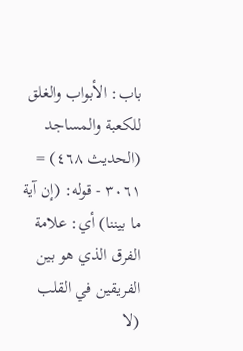باب: الأبواب والغلق للكعبة والمساجد (الحديث ٤٦٨) = ٣٠٦١ - قوله: (إن آية ما بيننا) أي: علامة الفرق الذي هو بين الفريقين في القلب (لا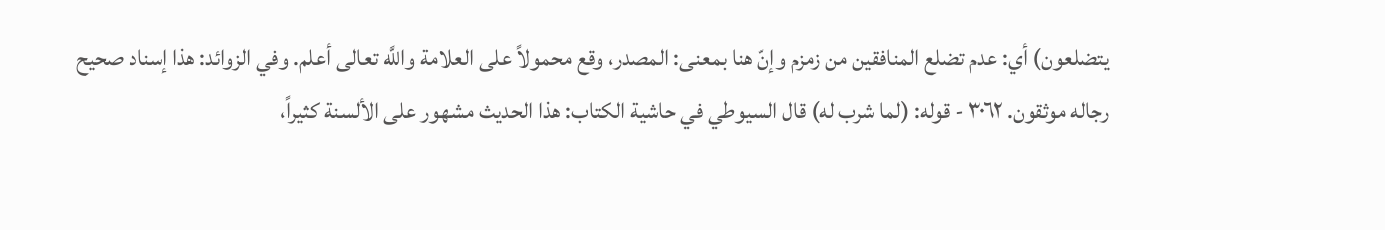يتضلعون) أي: عدم تضلع المنافقين من زمزم وإنّ هنا بمعنى: المصدر، وقع محمولاً على العلامة واللَّه تعالى أعلم. وفي الزوائد: هذا إسناد صحيح رجاله موثقون. ٣٠٦٢ - قوله: (لما شرب له) قال السيوطي في حاشية الكتاب: هذا الحديث مشهور على الألسنة كثيراً،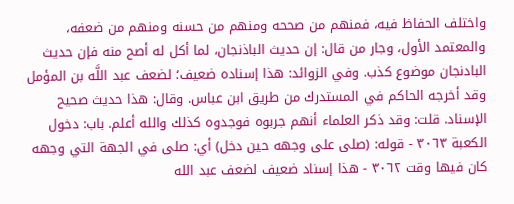واختلف الحفاظ فيه، فمنهم من صححه ومنهم من حسنه ومنهم من ضعفه، والمعتمد الأول، وجار من قال: إن حديث الباذنجان، لما أكل له أصح منه فإن حديث البادنجان موضوع كذب. وفي الزوائد: هذا إسناده ضعيف؛ لضعف عبد اللَّه بن المؤمل وقد أخرجه الحاكم في المستدرك من طريق ابن عباس. وقال: هذا حديث صحيح الإسناد. قلت: وقد ذكر العلماء أنهم جربوه فوجدوه كذلك والله أعلم. باب: دخول الكعبة ٣٠٦٣ - قوله: (صلى على وجهه حين دخل) أي: صلى في الجهة التي وجهه كان فيها وقت ٣٠٦٢ - هذا إسناد ضعيف لضعف عبد الله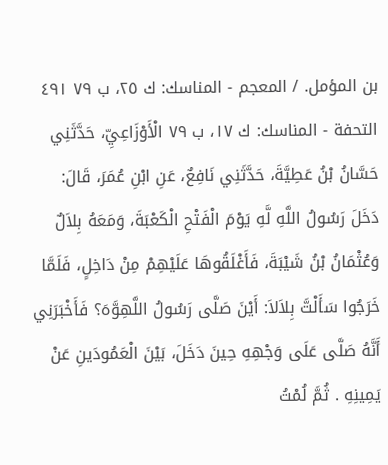بن المؤمل. / المعجم - المناسك: ك ٢٥، ب ٧٩ ٤٩١ التحفة - المناسك: ك ١٧، ب ٧٩ الْأَوْزَاعِيِّ، حَدَّثَنِي حَسَّانُ بْنُ عَطِيَّةَ، حَدَّثَنِي نَافِعٌ، عَنِ ابْنِ عُمَرَ، قَالَ: دَخَلَ رَسُولُ اللَّهِ لَّهِ يَوْمَ الْفَتْحِ الْكَعْبَةَ، وَمَعَهُ بِلاَلٌ وَعُثْمَانُ بْنُ شَيْبَةَ، فَأَغْلَقُوهَا عَلَيْهِمْ مِنْ دَاخِلٍ، فَلَمَّا خَرَجُوا سَأَلْتَّ بِلاَلاَ: أَيْنَ صَلَّى رَسُولُ اللَّهِوَّهَ؟ فَأَخْبَرَنِي أَنَّهُ صَلَّى عَلَى وَجْهِهِ حِينَ دَخَلَ، بَيْنَ الْعَمُودَينِ عَنْ يَمِينِهِ . ثُمَّ لُمْتُ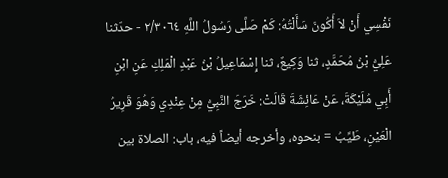نَفْسِي أَنْ لاَ أَكُونَ سَأَلْتُهُ: كَمْ صَلَّى رَسُولُ اللَّهِ ٢/٣٠٦٤ - حدّثنا عَلِيُّ بْنُ مُحَمَّدٍ، ثنا وَكِيعٌ، ثنا إِسْمَاعِيلُ بْنُ عَبْدِ الْمَلِكِ عَنِ ابْنِ أَبِي مُلَيْكَةَ، عَنْ عَائِشَةَ قَالَتْ: خَرَجَ النَّبِيُّ مِنْ عِنْدِي وَهُوَ قَرِيرُ الْعَيْنِ، طَيِّبُ = بنحوه، وأخرجه أيضاً فيه، باب: الصلاة بين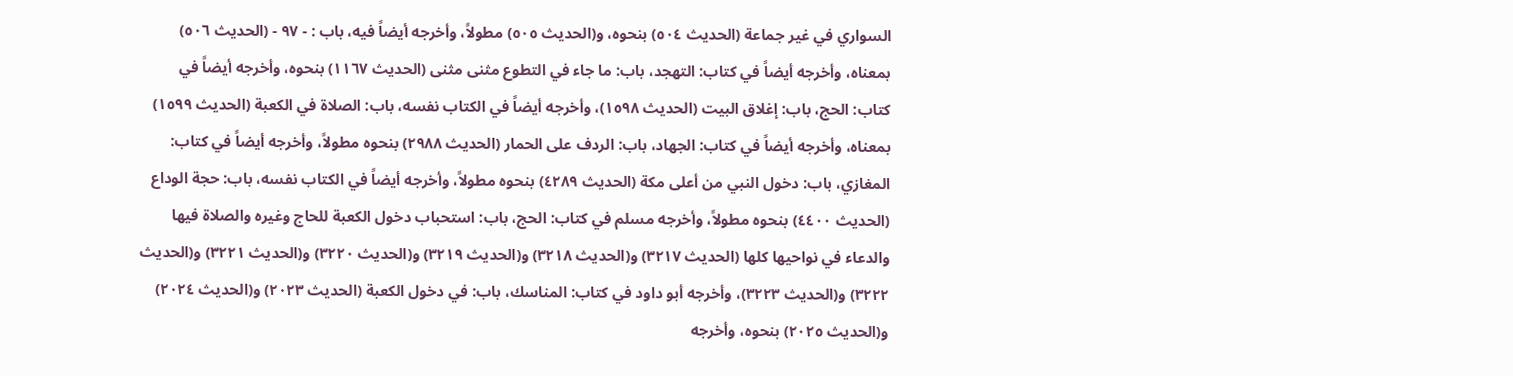السواري في غير جماعة (الحديث ٥٠٤) بنحوه، و(الحديث ٥٠٥) مطولاً، وأخرجه أيضاً فيه، باب : - ٩٧ - (الحديث ٥٠٦) بمعناه، وأخرجه أيضاً في كتاب: التهجد، باب: ما جاء في التطوع مثنى مثنى (الحديث ١١٦٧) بنحوه، وأخرجه أيضاً في كتاب: الحج، باب: إغلاق البيت (الحديث ١٥٩٨)، وأخرجه أيضاً في الكتاب نفسه، باب: الصلاة في الكعبة (الحديث ١٥٩٩) بمعناه، وأخرجه أيضاً في كتاب: الجهاد، باب: الردف على الحمار (الحديث ٢٩٨٨) بنحوه مطولاً، وأخرجه أيضاً في كتاب: المغازي، باب: دخول النبي من أعلى مكة (الحديث ٤٢٨٩) بنحوه مطولاً، وأخرجه أيضاً في الكتاب نفسه، باب: حجة الوداع (الحديث ٤٤٠٠) بنحوه مطولاً، وأخرجه مسلم في كتاب: الحج، باب: استحباب دخول الكعبة للحاج وغيره والصلاة فيها والدعاء في نواحيها كلها (الحديث ٣٢١٧) و(الحديث ٣٢١٨) و(الحديث ٣٢١٩) و(الحديث ٣٢٢٠) و(الحديث ٣٢٢١) و(الحديث ٣٢٢٢) و(الحديث ٣٢٢٣)، وأخرجه أبو داود في كتاب: المناسك، باب: في دخول الكعبة (الحديث ٢٠٢٣) و(الحديث ٢٠٢٤) و(الحديث ٢٠٢٥) بنحوه، وأخرجه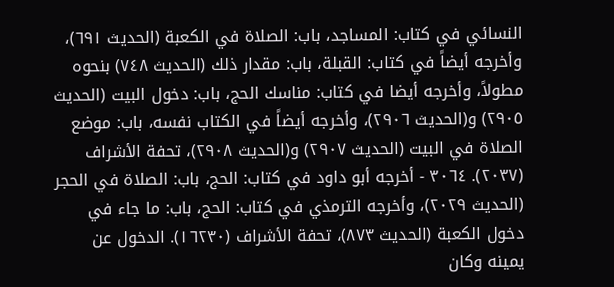النسائي في كتاب: المساجد، باب: الصلاة في الكعبة (الحديث ٦٩١)، وأخرجه أيضاً في كتاب: القبلة، باب: مقدار ذلك (الحديث ٧٤٨) بنحوه مطولاً، وأخرجه أيضا في كتاب: مناسك الحج، باب: دخول البيت (الحديث ٢٩٠٥) و(الحديث ٢٩٠٦)، وأخرجه أيضاً في الكتاب نفسه، باب: موضع الصلاة في البيت (الحديث ٢٩٠٧) و(الحديث ٢٩٠٨)، تحفة الأشراف (٢٠٣٧). ٣٠٦٤ - أخرجه أبو داود في كتاب: الحج، باب: الصلاة في الحجر (الحديث ٢٠٢٩)، وأخرجه الترمذي في كتاب: الحج، باب: ما جاء في دخول الكعبة (الحديث ٨٧٣)، تحفة الأشراف (١٦٢٣٠). الدخول عن يمينه وكان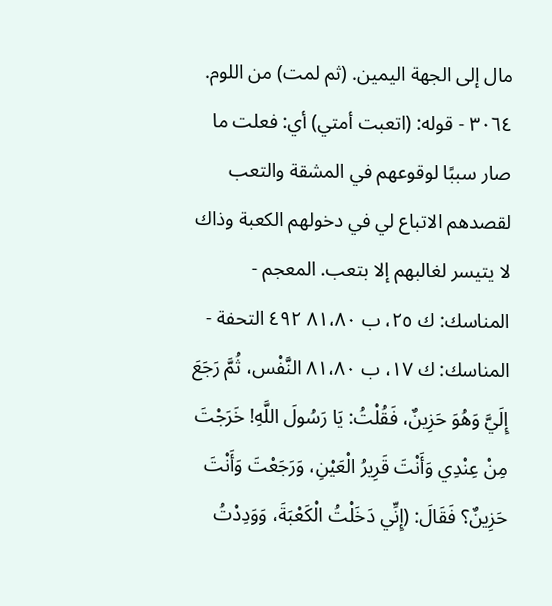مال إلى الجهة اليمين. (ثم لمت) من اللوم. ٣٠٦٤ - قوله: (اتعبت أمتي) أي: فعلت ما صار سببًا لوقوعهم في المشقة والتعب لقصدهم الاتباع لي في دخولهم الكعبة وذاك لا يتيسر لغالبهم إلا بتعب. المعجم - المناسك: ك ٢٥، ب ٨١،٨٠ ٤٩٢ التحفة - المناسك: ك ١٧، ب ٨١،٨٠ النَّفْس، ثُمَّ رَجَعَ إِلَيَّ وَهُوَ حَزِينٌ، فَقُلْتُ: يَا رَسُولَ اللَّهِ! خَرَجْتَ مِنْ عِنْدِي وَأَنْتَ قَرِيرُ الْعَيْنِ، وَرَجَعْتَ وَأَنْتَ حَزِينٌ؟ فَقَالَ: (إِنِّي دَخَلْتُ الْكَعْبَةَ، وَوَدِدْتُ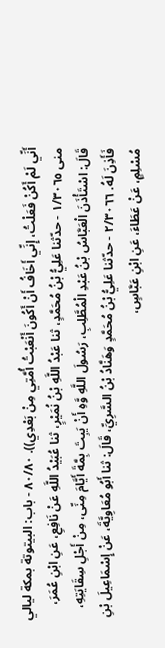أَنِّي لَمْ أَكُنْ فَعَلْتُ، إِنِّي أَخَافُ أَنْ أَكُونَ أَنْعَبْتُ أُمَّتِي مِنْ بَعْدِي)). ٨٠/٨٠ - باب: البيتوتة بمكة ليالي منى ١/٣٠٦٥ - حدّثنا عَلِيُّ بْنُ مُحَمَّدٍ، ثنا عَبْدُ اللَّهِ بْنُ نُمَيْرٍ، ثنا عُبَيْدُ اللَّهِ عَنْ نَافِعِ، عَنِ ابْنِ عُمَرَ، قَالَ: اسْتَأْذَنَ الْعَبَّاسُ بْنُ عَبْدِ الْمُطَّلِبِ، رَسُولَ اللَّهِ وَّهِ أَنْ يَبِتَ بِمَّةَ أَيَّامَ مِنِّى، مِنْ أَجْلِ سِقَايَتِهِ، فَأَذِنَ لَهُ. ٢/٣٠٦٦ - حدّثنا عَلِيُّ بْنُ مُحَمَّدٍ وَهَنَّادُ بْنُ السَّرِيِّ، قَالَ: ثنا أَبُو مُعَاوِيَّةَ، عَنْ إِسْمَاعِيلَ بْنِ مُسْلِمٍ، عَنْ عَطَاءَ، عَنِ ابْنِ عَبَّاسٍ،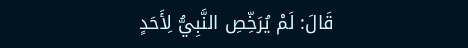قَالَ: لَمْ يُرَخِّصِ النَّبِيُّ لِأَحَدٍ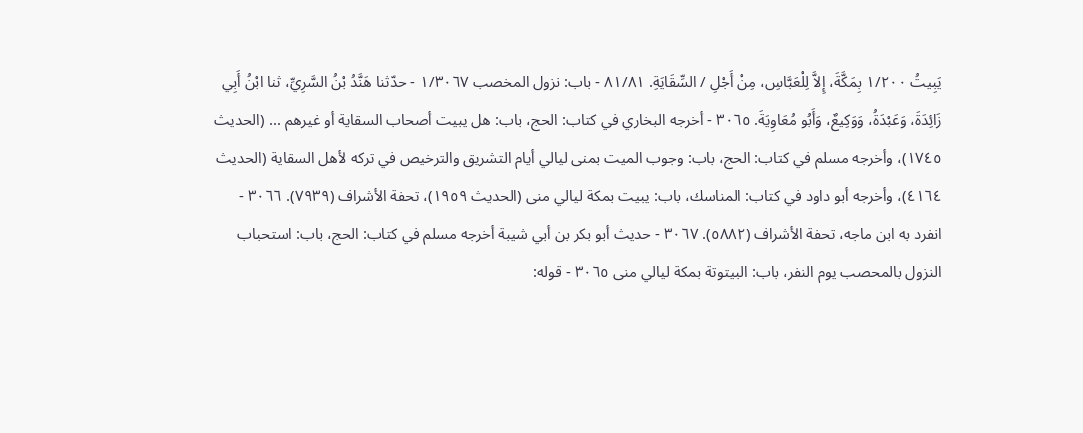يَبِيتُ ١/٢٠٠ بِمَكَّةَ، إِلاَّ لِلْعَبَّاسِ، مِنْ أَجْلِ / السِّقَايَةِ. ٨١/٨١ - باب: نزول المخصب ١/٣٠٦٧ - حدّثنا هَنَّدُ بْنُ السَّرِيِّ، ثنا ابْنُ أَبِي زَائِدَةَ، وَعَبْدَةُ، وَوَكِيعٌ، وَأَبُو مُعَاوِيَةَ. ٣٠٦٥ - أخرجه البخاري في كتاب: الحج، باب: هل يبيت أصحاب السقاية أو غيرهم ... (الحديث ١٧٤٥)، وأخرجه مسلم في كتاب: الحج، باب: وجوب الميت بمنى ليالي أيام التشريق والترخيص في تركه لأهل السقاية (الحديث ٤١٦٤)، وأخرجه أبو داود في كتاب: المناسك، باب: يبيت بمكة ليالي منى (الحديث ١٩٥٩)، تحفة الأشراف (٧٩٣٩). ٣٠٦٦ - انفرد به ابن ماجه، تحفة الأشراف (٥٨٨٢). ٣٠٦٧ - حديث أبو بكر بن أبي شيبة أخرجه مسلم في كتاب: الحج، باب: استحباب النزول بالمحصب يوم النفر، باب: البيتوتة بمكة ليالي منى ٣٠٦٥ - قوله: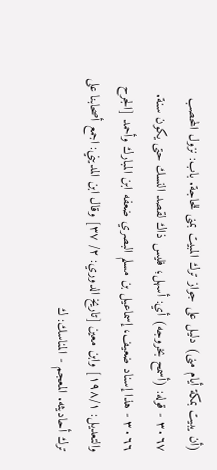(أن يبيت بمكة أيام منى) دليل على جواز ترك المبيت بمنى للحاجة. باب: نزول المحصب ٣٠٦٧ - قوله: (أسمح بخروجه) أي: أسهل؛ فليس ذاك لقصد النسك حتى يكون سنة. ٣٠٦٦ - هذا إسناد ضعيف، إسماعيل بن مسلم البصري ضعفه ابن المبارك وأحمد [الجرح والتعديل: ١٩٨/١] وابن معين [تاريخ الدوري: ٢/ ٣٧] وقال ابن المديني: اجمع أصحابنا على ترك أحاديثه. المعجم - المناسك: ك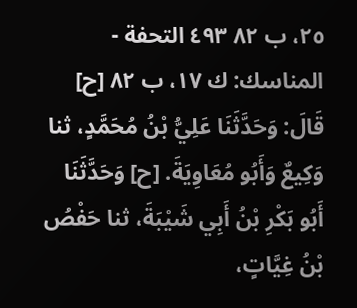٢٥، ب ٨٢ ٤٩٣ التحفة - المناسك: ك ١٧، ب ٨٢ [ح] قَالَ: وَحَدَّثَنَا عَلِيُّ بْنُ مُحَمَّدٍ، ثنا وَكِيعٌ وَأَبُو مُعَاوِيَةَ. [ح] وَحَدَّثَنَا أَبُو بَكْرِ بْنُ أَبِي شَيْبَةَ، ثنا حَفْصُ بْنُ غِيَّاتٍ،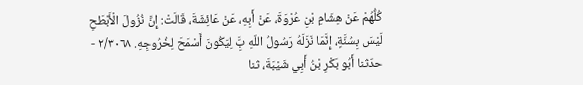كُلُّهُمْ عَنْ هِشَامِ بْنِ عُرْوَةَ، عَنْ أَبِهِ، عَنْ عَائِشَةَ، قَالَتْ: إِنَّ نُزُولَ الْأَبْطَحِ لَيْسَ بِسُنَّةٍ، إِنَّمَا نَزَلَهُ رَسُولُ اللّهِ بَِّ لِيَكُونَ أَسْمَحَ لِخُرُوجِهِ. ٢/٣٠٦٨ - حدّثنا أَبُو بَكْرِ بْنُ أَبِي شَيْبَةَ، ثنا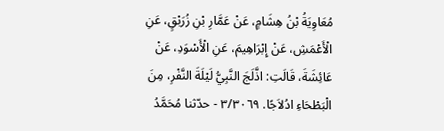مُعَاوِيَةُ بْنُ هِشَامٍ، عَنْ عَمَّارِ بْنِ زُرَبْقٍ، عَنِ الْأَعْمَشِ، عَنْ إِبْرَاهِيمَ، عَنِ الْأَسْوَدِ، عَنْ عَائِشَةَ، قَالَتِ: اذَّلَجَ النَّبِيُّ لَيْلَةَ النَّفْرِ، مِنَ الْبَطْحَاءِ ادُلاَجًا. ٣/٣٠٦٩ - حدّثنا مُحَمَّدُ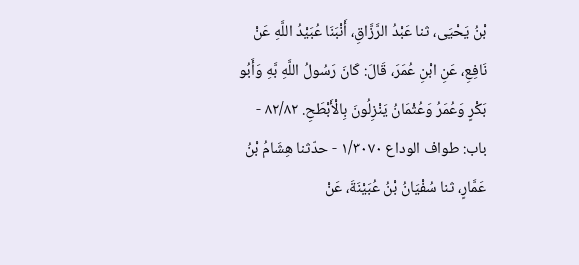بْنُ يَحْيَى، ثنا عَبْدُ الرَّزَّاقِ، أَنْبَنَا عُبَيْدُ اللَّهِ عَنْ نَافِعِ، عَنِ ابْنِ عُمَرَ، قَالَ: كَانَ رَسُولُ اللَّهِ بَّهِ وَأَبُو بَكْرٍ وَعُمَرُ وَعُثْمَانُ يَنْزِلُونَ بِالْأَبْطَحِ. ٨٢/٨٢ - باب: طواف الوداع ١/٣٠٧٠ - حدّثنا هِشَامُ بْنُ عَمَّارٍ، ثنا سُفْيَانُ بْنُ عُبَيْنَةَ، عَنْ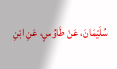سُلَيْمَانَ، عَنْ طَاوُسٍ، عَنِ ابْنِ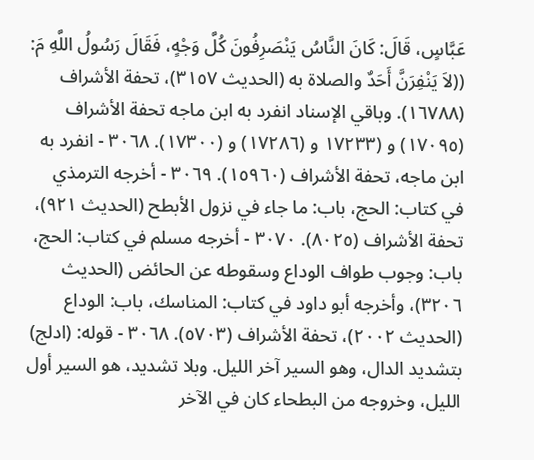عَبَّاسٍ، قَالَ: كَانَ النَّاسُ يَنْصَرِفُونَ كُلَّ وَجْهٍ، فَقَالَ رَسُولُ اللَّهِ مَ: ((لاَ يَنْفِرَنَّ أَحَدٌ والصلاة به (الحديث ٣١٥٧)، تحفة الأشراف (١٦٧٨٨). وباقي الإسناد انفرد به ابن ماجه تحفة الأشراف (١٧٠٩٥) و (١٧٢٣٣ و (١٧٢٨٦) و (١٧٣٠٠). ٣٠٦٨ - انفرد به ابن ماجه، تحفة الأشراف (١٥٩٦٠). ٣٠٦٩ - أخرجه الترمذي في كتاب: الحج، باب: ما جاء في نزول الأبطح (الحديث ٩٢١)، تحفة الأشراف (٨٠٢٥). ٣٠٧٠ - أخرجه مسلم في كتاب: الحج، باب: وجوب طواف الوداع وسقوطه عن الحائض (الحديث ٣٢٠٦)، وأخرجه أبو داود في كتاب: المناسك، باب: الوداع (الحديث ٢٠٠٢)، تحفة الأشراف (٥٧٠٣). ٣٠٦٨ - قوله: (ادلج) بتشديد الدال، وهو السیر آخر الليل. وبلا تشديد، هو السیر أول الليل، وخروجه من البطحاء كان في الآخر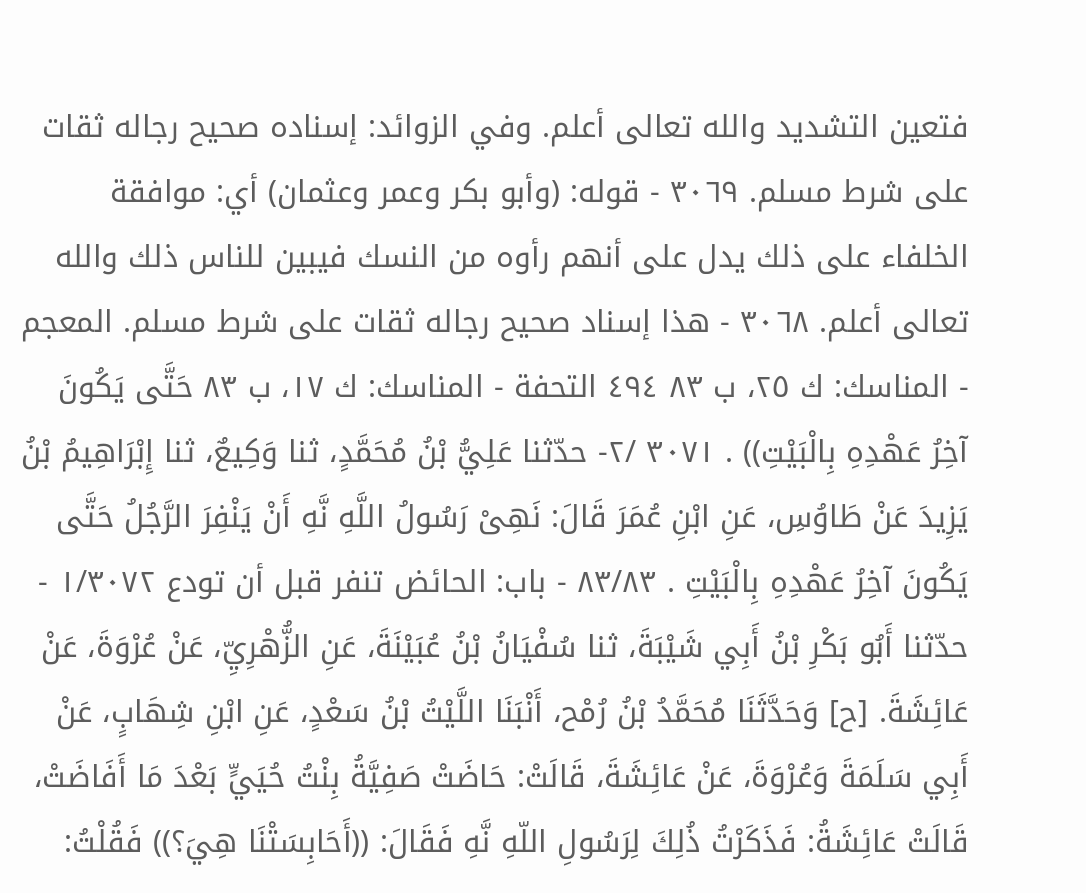فتعين التشديد والله تعالى أعلم. وفي الزوائد: إسناده صحيح رجاله ثقات على شرط مسلم. ٣٠٦٩ - قوله: (وأبو بكر وعمر وعثمان) أي: موافقة الخلفاء على ذلك يدل على أنهم رأوه من النسك فيبين للناس ذلك والله تعالى أعلم. ٣٠٦٨ - هذا إسناد صحيح رجاله ثقات على شرط مسلم. المعجم - المناسك: ك ٢٥، ب ٨٣ ٤٩٤ التحفة - المناسك: ك ١٧، ب ٨٣ حَتَّى يَكُونَ آخِرُ عَهْدِهِ بِالْبَيْتِ)) . ٣٠٧١ /٢- حدّثنا عَلِيُّ بْنُ مُحَمَّدٍ، ثنا وَكِيعٌ، ثنا إِبْرَاهِيمُ بْنُ يَزِيدَ عَنْ طَاوُسِ، عَنِ ابْنِ عُمَرَ قَالَ: نَهِىْ رَسُولُ اللَّهِ نَّهِ أَنْ يَنْفِرَ الرَّجُلُ حَتَّى يَكُونَ آخِرُ عَهْدِهِ بِالْبَيْتِ . ٨٣/٨٣ - باب: الحائض تنفر قبل أن تودع ١/٣٠٧٢ - حدّثنا أَبُو بَكْرِ بْنُ أَبِي شَيْبَةَ، ثنا سُفْيَانُ بْنُ عُبَيْنَةَ، عَنِ الزُّهْرِيِّ، عَنْ عُرْوَةَ، عَنْ عَائِشَةَ. [ح] وَحَدَّثَنَا مُحَمَّدُ بْنُ رُمْح، أَنْبَنَا اللَّيْتُ بْنُ سَعْدٍ، عَنِ ابْنِ شِهَابٍ، عَنْ أَبِي سَلَمَةَ وَعُرْوَةَ، عَنْ عَائِشَةَ، قَالَتْ: حَاضَتْ صَفِيَّةُ بِنْتُ حُيَيٍّ بَعْدَ مَا أَفَاضَتْ، قَالَتْ عَائِشَةُ: فَذَكَرْتُ ذُلِكَ لِرَسُولِ اللّهِ نَّهِ فَقَالَ: ((أَحَابِسَتْنَا هِيَ؟)) فَقُلْتُ: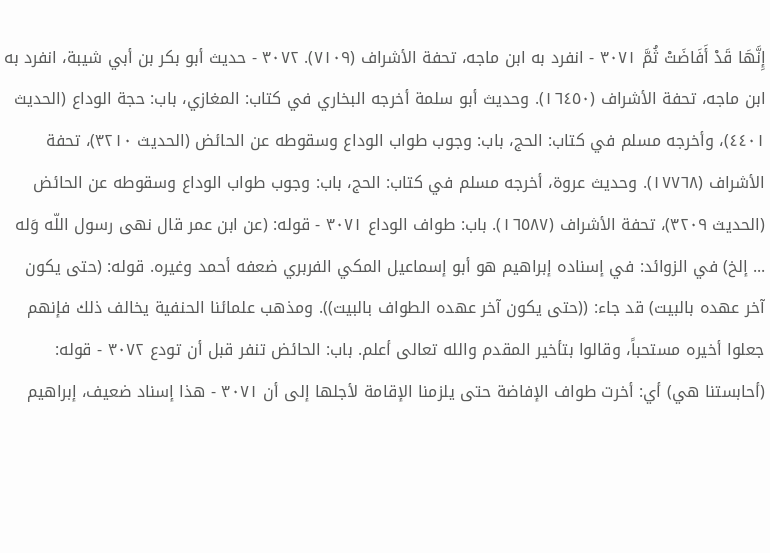إِنَّهَا قَدْ أَفَاضَتْ ثُمَّ ٣٠٧١ - انفرد به ابن ماجه، تحفة الأشراف (٧١٠٩). ٣٠٧٢ - حديث أبو بكر بن أبي شيبة، انفرد به ابن ماجه، تحفة الأشراف (١٦٤٥٠). وحديث أبو سلمة أخرجه البخاري في كتاب: المغازي، باب: حجة الوداع (الحديث ٤٤٠١)، وأخرجه مسلم في كتاب: الحج، باب: وجوب طواب الوداع وسقوطه عن الحائض (الحديث ٣٢١٠)، تحفة الأشراف (١٧٧٦٨). وحديث عروة، أخرجه مسلم في كتاب: الحج، باب: وجوب طواب الوداع وسقوطه عن الحائض (الحديث ٣٢٠٩)، تحفة الأشراف (١٦٥٨٧). باب: طواف الوداع ٣٠٧١ - قوله: (عن ابن عمر قال نهى رسول اللّه وَله ... إلخ) في الزوائد: في إسناده إبراهيم هو أبو إسماعيل المكي الفربري ضعفه أحمد وغيره. قوله: (حتى يكون آخر عهده بالبيت) قد جاء: ((حتى يكون آخر عهده الطواف بالبيت)). ومذهب علمائنا الحنفية يخالف ذلك فإنهم جعلوا أخيره مستحباً، وقالوا بتأخير المقدم والله تعالى أعلم. باب: الحائض تنفر قبل أن تودع ٣٠٧٢ - قوله: (أحابستنا هي) أي: أخرت طواف الإفاضة حتى يلزمنا الإقامة لأجلها إلى أن ٣٠٧١ - هذا إسناد ضعيف، إبراهيم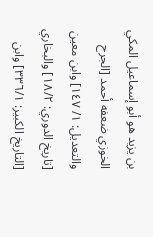بن يزيد هو أبو إسماعيل المكي الخوزي ضعفه أحمد [الجرح والتعديل: ١/ ١٤٧] وابن معين [تاريخ الدوري: ١٨/٢] والبخاري [التاريخ الكبير: ٣٣٦/١] وابن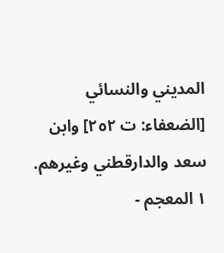المديني والنسائي [الضعفاء: ت ٢٥٢] وابن سعد والدارقطني وغيرهم. ١ المعجم -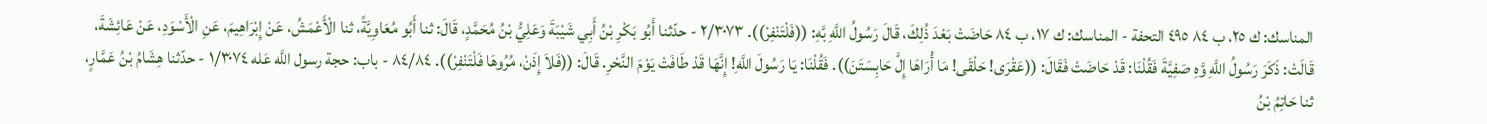المناسك: ك ٢٥، ب ٨٤ ٤٩٥ التحفة - المناسك: ك ١٧، ب ٨٤ حَاضَتْ بَعْدَ ذُلِكَ، قَالَ رَسُولُ اللَّهِ بَّهِ: ((فَلْتَنْفِرْ)). ٢/٣٠٧٣ - حدّثنا أَبُو بَكْرِ بْنُ أَبِي شَيْبَةَ وَعَلِيُّ بْنُ مُحَمَّدٍ، قَالَ: ثنا أَبُو مُعَاوِيَّةً، ثنا الْأَعْمَشُ، عَنْ إِبْرَاهِيمَ، عَنِ الْأَسْوَدِ، عَنْ عَائِشَةَ، قَالَتْ: ذَكَرَ رَسُولُ اللَّهِ وَّهِ صَفِيَّةَ فَقُلْنَا: قَدْ حَاضَتْ فَقَالَ: ((عَقْرَى! حَلْقَى! مَا أُرَاهَا إِلَّ حَابِسَتَنَ)). فَقُلْنَا: يَا رَسُولَ اللَّهِ! إِنَّهَا قَدْ طَافَتْ يَوْمَ النَّحْرِ. قَالَ: ((فَلاَ إِذَنْ، مُرُوهَا فَلْتَنْفِرْ)). ٨٤/٨٤ - باب: حجة رسول اللَّه عَله ١/٣٠٧٤ - حدّثنا هِشَامُ بْنُ عَمَّارٍ، ثنا حَاتِمُ بْنُ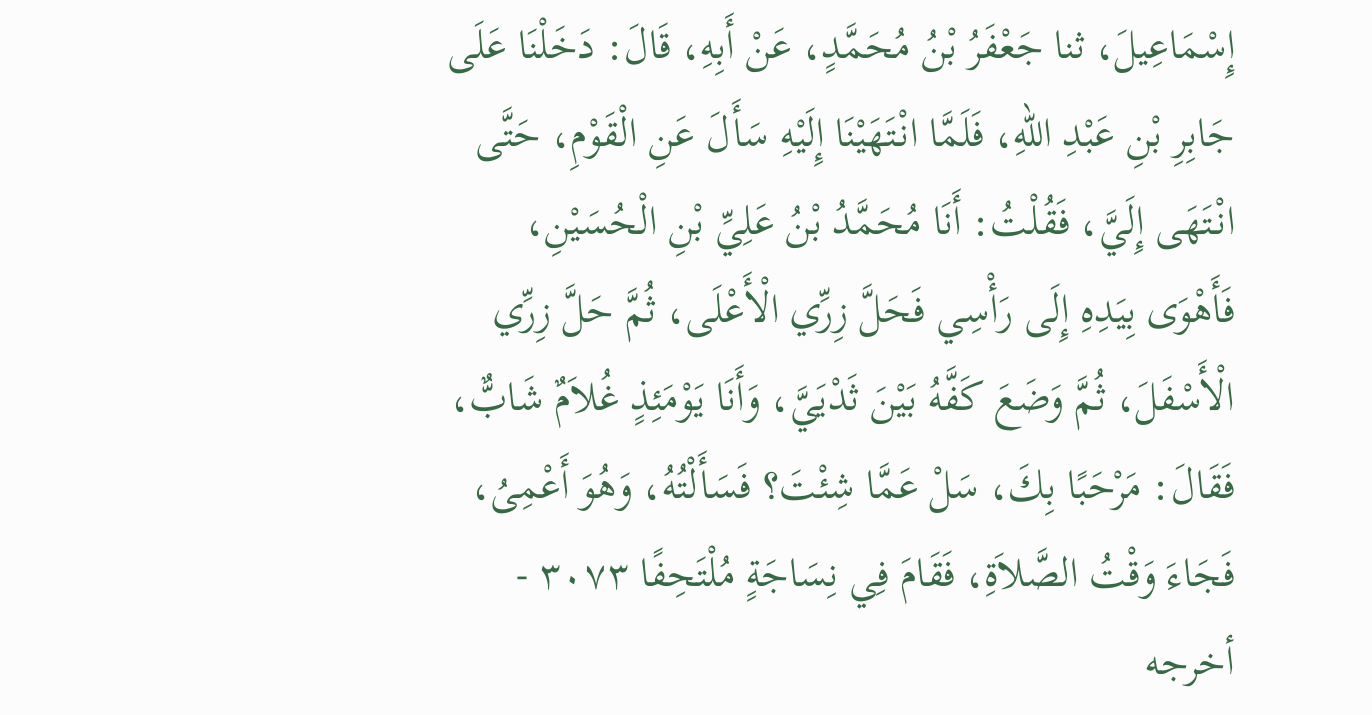إِسْمَاعِيلَ، ثنا جَعْفَرُ بْنُ مُحَمَّدٍ، عَنْ أَبِهِ، قَالَ: دَخَلْنَا عَلَى جَابِرِ بْنِ عَبْدِ اللّهِ، فَلَمَّا انْتَهَيْنَا إِلَيْهِ سَأَلَ عَنِ الْقَوْمِ، حَتَّى انْتَهَى إِلَيَّ، فَقُلْتُ: أَنَا مُحَمَّدُ بْنُ عَلِيِّ بْنِ الْحُسَيْنِ، فَأَهْوَى بِيَدِهِ إِلَى رَأْسِي فَحَلَّ زِرِّي الْأَعْلَى، ثُمَّ حَلَّ زِرِّي الْأَسْفَلَ، ثُمَّ وَضَعَ كَفَّهُ بَيْنَ ثَدْيَيَّ، وَأَنَا يَوْمَئِذٍ غُلاَمٌ شَابٌّ، فَقَالَ: مَرْحَبًا بِكَ، سَلْ عَمَّا شِئْتَ؟ فَسَأَلْتُهُ، وَهُوَ أَعْمِىُ، فَجَاءَ وَقْتُ الصَّلاَةِ، فَقَامَ فِي نِسَاجَةٍ مُلْتَحِفًا ٣٠٧٣ - أخرجه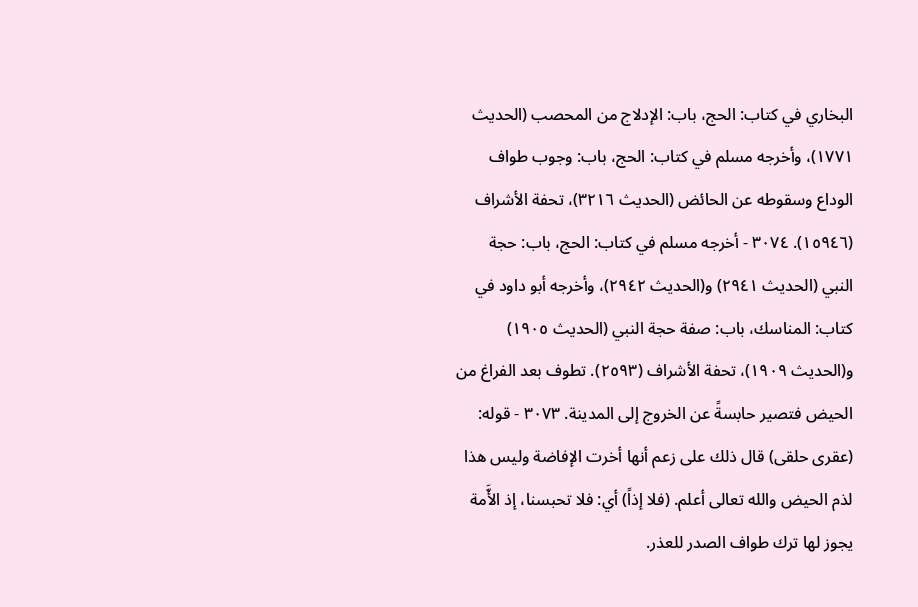البخاري في كتاب: الحج، باب: الإدلاج من المحصب (الحديث ١٧٧١)، وأخرجه مسلم في كتاب: الحج، باب: وجوب طواف الوداع وسقوطه عن الحائض (الحديث ٣٢١٦)، تحفة الأشراف (١٥٩٤٦). ٣٠٧٤ - أخرجه مسلم في كتاب: الحج، باب: حجة النبي (الحديث ٢٩٤١) و(الحديث ٢٩٤٢)، وأخرجه أبو داود في كتاب: المناسك، باب: صفة حجة النبي (الحديث ١٩٠٥) و(الحديث ١٩٠٩)، تحفة الأشراف (٢٥٩٣). تطوف بعد الفراغ من الحيض فتصير حابسةً عن الخروج إلى المدينة. ٣٠٧٣ - قوله: (عقرى حلقى) قال ذلك على زعم أنها أخرت الإفاضة وليس هذا لذم الحيض والله تعالى أعلم. (فلا إذاً) أي: فلا تحبسنا، إذ الأَّمة يجوز لها ترك طواف الصدر للعذر.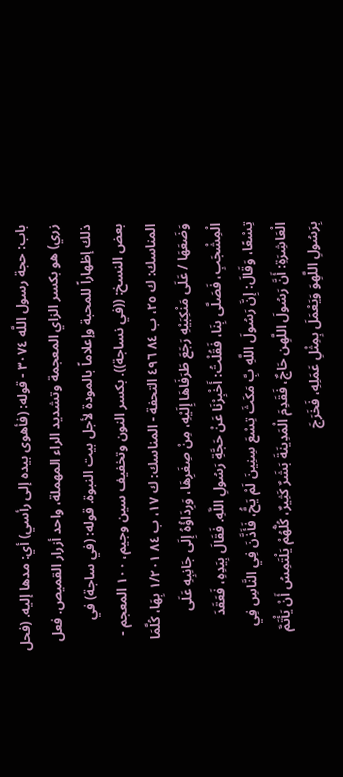باب: حجة رسول اللَّه ٣٠٧٤ - قوله: (فأهوى بيده إلى رأسي) أي: مدها إليه. (فحل زري) هو بكسر الزاي المعجمة وتشديد الراء المهملة، واحد أزرار القميص. فعل ذلك إظهاراً للمحبة وإعلاماً بالمودة لأجل بيت النبوة. قوله: (في ساجة) في بعض النسخ: ((في نساجة)). بكسر النون وتخفيف سين وجيم، ١٠٠ المعجم - المناسك: ك ٢٥، ب ٨٤ ٤٩٦ التحفة - المناسك: ك ١٧، ب ٨٤ ١/٢٠١ بِهَا، كُلَّمَا وَضَعَهَا / عَلَى مَنْكِبَيْهِ رَجَعَ طَرَفَاهَا إِلَيْهِ، مِنْ صِغَرِهَا، وَرِدَاؤُهُ إِلَى جَانِبِهِ عَلَى الْمِشْجَبِ، فَصَلَّى بِنَا، فَقُلْتُ: أَخْبِرْنَا عَنْ حَجَّةِ رَسُولِ اللَّهِ. فَقَالَ بِيَدِهِ، فَعَقَدَ تِسْعًا، وَقَالَ: إِنَّ رَسُولَ اللَّهِ بَِّ مَكَثَ تِسْعَ سِنِينَ لَمْ يَحَُّ، فَأَذَّنَ فِي النَّاسِ فِي الْعَاشِرَةِ: أَنَّ رَسُولَ اللَّهِن حَاجٌ، فَقَدِمَ الْمَدِينَةَ بَشَرٌ كَثِيرٌ، كُلُّهُمْ يَلْتَمِسُ أَنْ يَأْتَمَّ بِرَسُولِ اللَّهِوَ وَيَعْمَلَ بِمِثْلِ عَمَلِهِ، فَخَرَجَ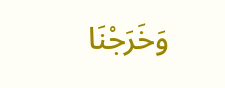وَخَرَجْنَا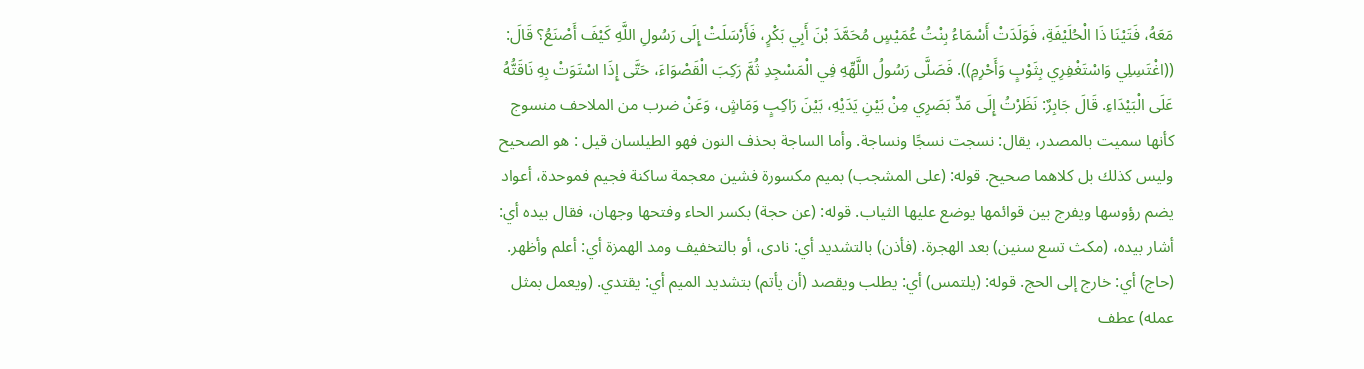مَعَهُ، فَتَيْنَا ذَا الْحُلَيْفَةِ، فَوَلَدَتْ أَسْمَاءُ بِنْتُ عُمَيْسٍ مُحَمَّدَ بْنَ أَبِي بَكْرٍ، فَأَرْسَلَتْ إِلَى رَسُولِ اللَّهِ كَيْفَ أَصْنَعُ؟ قَالَ: ((اغْتَسِلِي وَاسْتَغْفِرِي بِثَوْبٍ وَأَحْرِمِ)). فَصَلَّى رَسُولُ اللَّهِّهِ فِي الْمَسْجِدِ ثُمَّ رَكِبَ الْقَصْوَاءَ، حَتَّى إِذَا اسْتَوَتْ بِهِ نَاقَتُّهُ عَلَى الْبَيْدَاءِ. قَالَ جَابِرٌ: نَظَرْتُ إِلَى مَدِّ بَصَرِي مِنْ بَيْنِ يَدَيْهِ، بَيْنَ رَاكِبٍ وَمَاشٍ، وَعَنْ ضرب من الملاحف منسوج كأنها سميت بالمصدر، يقال: نسجت نسجًا ونساجة. وأما الساجة بحذف النون فهو الطیلسان قیل : هو الصحیح ولیس کذلك بل كلاهما صحيح. قوله: (على المشجب) بميم مكسورة فشين معجمة ساكنة فجيم فموحدة، أعواد يضم رؤوسها ويفرج بين قوائمها يوضع عليها الثياب. قوله: (عن حجة) بكسر الحاء وفتحها وجهان، فقال بيده أي: أشار بيده، (مكث تسع سنين) بعد الهجرة. (فأذن) بالتشديد أي: نادى، أو بالتخفيف ومد الهمزة أي: أعلم وأظهر. (حاج) أي: خارج إلى الحج. قوله: (يلتمس) أي: يطلب ويقصد (أن يأتم) بتشديد الميم أي: يقتدي. (ويعمل بمثل عمله) عطف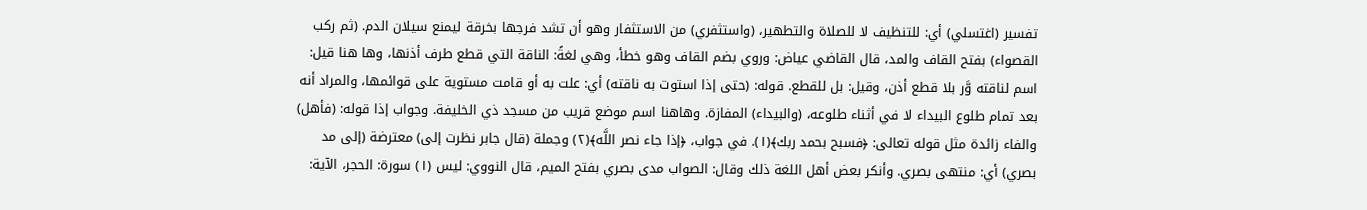تفسير (اغتسلي) أي: للتنظيف لا للصلاة والتطهير، (واستثفري) من الاستثفار وهو أن تشد فرجها بخرقة ليمنع سيلان الدم. (ثم ركب القصواء) بفتح القاف والمد، قال القاضي عياض: وروي بضم القاف وهو خطأ، وهي لغةً: الناقة التي قطع طرف أذنها، وها هنا قيل: اسم لناقته وَّر بلا قطع أذن، وقيل: بل للقطع. قوله: (حتى إذا استوت به ناقته) أي: علت به أو قامت مستوية على قوائمها، والمراد أنه بعد تمام طلوع البيداء لا في أثناء طلوعه، (والبيداء) المفازة. وهاهنا اسم موضع قريب من مسجد ذي الخليفة. وجواب إذا قوله: (فأهل) والفاء زائدة مثل قوله تعالى: ﴿فسبح بحمد ربك﴾(١). في جواب، ﴿إذا جاء نصر اللَّه﴾(٢) وجملة (قال جابر نظرت إلى) معترضة (إلى مد بصري) أي: منتهى بصري. وأنكر بعض أهل اللغة ذلك وقال: الصواب مدی بصري بفتح الميم، قال النووي: لیس (١) سورة: الحجر، الآية: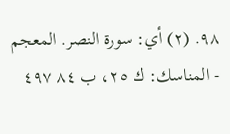٩٨. (٢) أي: سورة النصر. المعجم - المناسك: ك ٢٥، ب ٨٤ ٤٩٧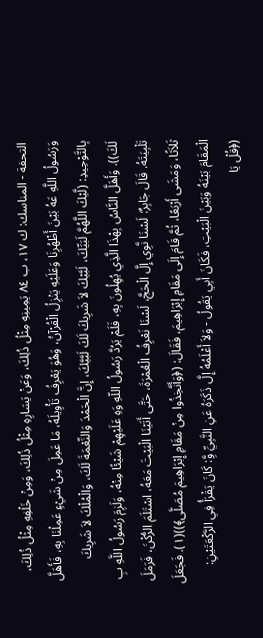التحفة - المناسك: ك ١٧، ب ٨٤ يَمِينِهِ مِثْلُ ذُلِكَ، وَعَنْ يَسَارِهِ مِثْلُ ذُلِكَ، وَمِنْ خَلْفِهِ مِثْلُ ذُلِكَ، وَرَسُولُ اللَّهِ عَهُ بَيْنَ أَظْهُرِنَا وَعَلَيْهِ يَنْزِلُ الْقُرْآنُ، وَهُوَ يَعْرِفُ تَأْوِيلَهُ، مَا عَمِلَ مِنْ شَيْءٍ عَمِلْنَا بِهِ، فَأَهَلَّ بِالتَّوْحِيدِ: (لَّيْكَ اللَّهُمَّ لَبَيِّكَ، لَبَّيْكَ لاَ شَرِيكَ لَكَ لَبَّيَّكَ، إِنَّ الْحَمْدَ وَالنِّعْمَةَ لَكَ، وَالْمُلْكَ لاَ شَرِيكَ لَكَ)). وَأَهَلَّ النَّاسُ بِهْذَا الَّذِي يُهِلُونَ بِهِ، فَلَمْ يَرُدَّ رَسُولُ اللّهِ وَهِ عَلَيْهِمْ شَيْئًا مِنْهُ، وَلَزِمَ رَسُولُ اللَّهِ بِ تَلْبِيَتَهُ. قَالَ جَابِرٌ: لَسْنَا نَّوِي إِلَّ الْحَجَّ، لَسْنَا نَعْرِفُ الْعُمْرَةَ، حَتَّى أَتَيْنَا الْبَيْتَ مَعَهُ، اسْتَلَمَ الرُّكْنَ، فَرَمَلَ ثَلاَثًا، وَمَشَى أَرْبَعًا، ثُمَّ قَامَ إِلَى مَقَامِ إِبْرَاهِيمَ، فَقَالَ: (﴿وَأَنَّخِذُوا مِنْ مَقَامِ إِبْرَاهِيمَ مُصَلَّى﴾))(١). فَجَعَلَ الْمَقَامَ بَيْنَهُ وَبَيْنَ الْبَيْتِ، فَكَانَ أَبِي يَقُولُ - وَلاَ أَعْلَمُهُ إِلَّ ذَكَرَهُ عَنِ النَّبِيِّ وَِّ: كَانَ يَقْرَأُ فِي الرَّكْعَتَيْنِ: (﴿قُلْ يَا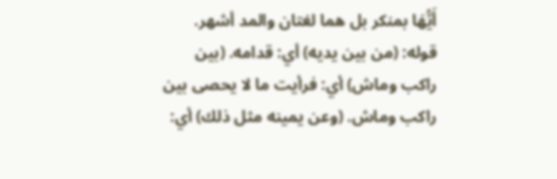أَيُّهَا بمنكر بل هما لغتان والمد أشهر. قوله: (من بين يديه) أي: قدامه. (بین راكب وماش) أي: فرأيت ما لا يحصى بين راكب وماش. (وعن يمينه مثل ذلك) أي: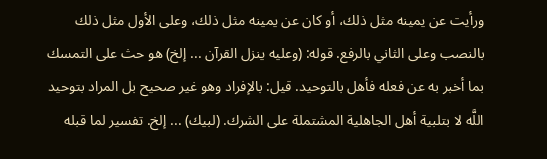ورأيت عن يمينه مثل ذلك، أو كان عن يمينه مثل ذلك، وعلى الأول مثل ذلك بالنصب وعلى الثاني بالرفع. قوله: (وعليه ينزل القرآن ... إلخ) هو حث على التمسك بما أخبر به عن فعله فأهل بالتوحيد. قيل: بالإفراد وهو غير صحيح بل المراد بتوحيد اللَّه لا بتلبية أهل الجاهلية المشتملة على الشرك. (لبيك) ... إلخ. تفسير لما قبله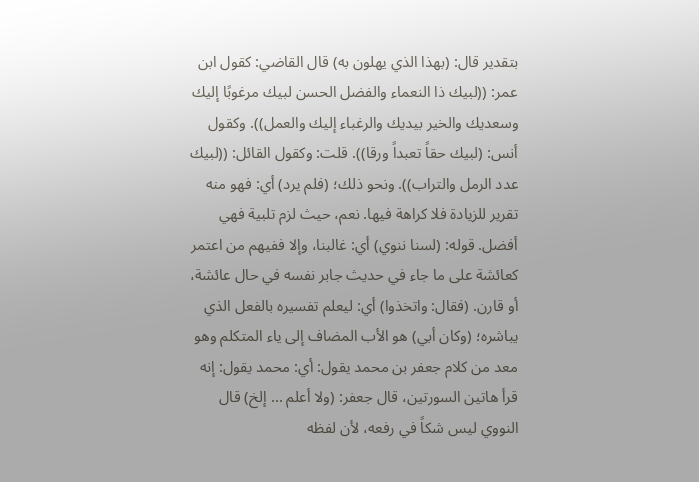بتقدير قال: (بهذا الذي يهلون به) قال القاضي: كقول ابن عمر: ((لبيك ذا النعماء والفضل الحسن لبيك مرغوبًا إليك وسعديك والخير بيديك والرغباء إليك والعمل)). وكقول أنس: (لبيك حقاً تعبداً ورقا)). قلت: وكقول القائل: ((لبيك عدد الرمل والتراب)). ونحو ذلك؛ (فلم يرد) أي: فهو منه تقرير للزيادة فلا كراهة فيها. نعم، حيث لزم تلبية فهي أفضل. قوله: (لسنا ننوي) أي: غالبنا، وإلا ففيهم من اعتمر كعائشة على ما جاء في حديث جابر نفسه في حال عائشة، أو قارن. (فقال: واتخذوا) أي: ليعلم تفسيره بالفعل الذي يباشره؛ (وكان أبي) هو الأب المضاف إلى ياء المتكلم وهو معد من كلام جعفر بن محمد يقول: أي: محمد يقول: إنه قرأ هاتين السورتين، قال جعفر: (ولا أعلم ... إلخ) قال النووي ليس شكاً في رفعه، لأن لفظه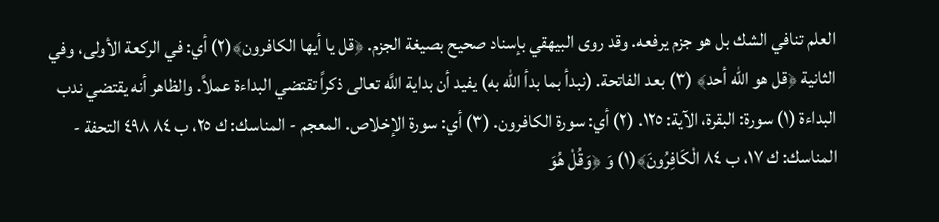العلم تنافي الشك بل هو جزم يرفعه. وقد روى البيهقي بإسناد صحيح بصيغة الجزم. ﴿قل يا أيها الكافرون﴾(٢) أي: في الركعة الأولى، وفي الثانية ﴿قل هو الله أحد﴾ (٣) بعد الفاتحة. (نبدأ بما بدأ الله به) يفيد أن بداية اللَّه تعالى ذكراً تقتضي البداءة عملاً. والظاهر أنه يقتضي ندب البداءة (١) سورة: البقرة، الآية: ١٢٥. (٢) أي: سورة الكافرون. (٣) أي: سورة الإخلاص. المعجم - المناسك: ك ٢٥، ب ٨٤ ٤٩٨ التحفة - المناسك: ك ١٧، ب ٨٤ الْكَافِرُونَ﴾(١) وَ ﴿وَقُلْ هُوَ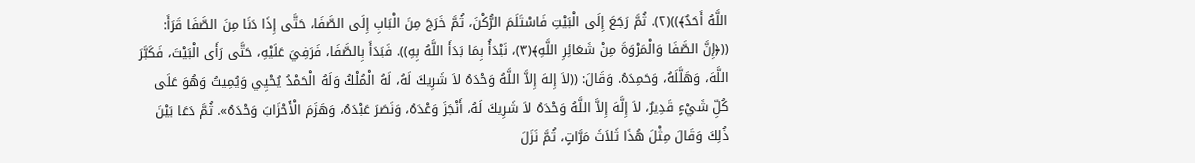اللَّهُ أَحَدٌ﴾))(٢). ثُمَّ رَجَعَ إِلَى الْبَيْتِ فَاسْتَلَمَ الرُّكْنَ، ثُمَّ خَرَجَ مِنَ الْبَابِ إِلَى الصَّفَا، حَتَّى إِذَا دَنَا مِنَ الصَّفَا قَرَأَ: ((﴿إِنَّ الصَّفَا وَالْمَرْوَةَ مِنْ شَعَائِرِ اللَّهِ﴾(٣)، نَبْدَأُ بِمَا بَدَأَ اللَّهُ بِهِ)). فَبَدَأَ بِالصَّفَا، فَرَفِيَ عَلَيْهِ، حَتَّى رَأَى الْبَيْتَ، فَكَبَّرَ اللَّهَ، وَهَلَّلَهُ، وَحَمِدَهُ. وَقَالَ: ((لاَ إِلهَ إِلاَّ اللَّهُ وَحْدَهُ لاَ شَرِيكَ لَهُ، لَهُ الْمُلْكُ وَلَهُ الْحَمْدُ يُحْيِي وَيُمِيتُ وَهُوَ عَلَى كُلِّ شَيْءٍ قَدِيرٌ، لاَ إِلَّهَ إِلاَّ اللَّهُ وَحْدَهُ لاَ شَرِيكَ لَهُ، أَنْجَزَ وَعْدَهُ، وَنَصَرَ عَبْدَهُ، وَهَزَمَ الْأَحْزَابَ وَحْدَهُ». ثُمَّ دَعَا بَيْنَ ذُلِكَ وَقَالَ مِثْلَ هُذَا ثَلاَثَ مَرَّاتٍ، ثُمَّ نَزَلَ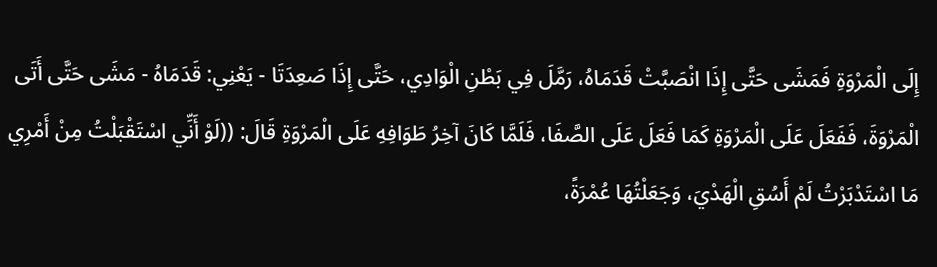إِلَى الْمَرْوَةِ فَمَشَى حَتَّى إِذَا انْصَبَّتْ قَدَمَاهُ، رَمَّلَ فِي بَطْنِ الْوَادِي، حَتَّى إِذَا صَعِدَتَا - يَعْنِي: قَدَمَاهُ - مَشَى حَتَّى أَتَى الْمَرْوَةَ، فَفَعَلَ عَلَى الْمَرْوَةِ كَمَا فَعَلَ عَلَى الصَّفَا، فَلَمَّا كَانَ آخِرُ طَوَافِهِ عَلَى الْمَرْوَةِ قَالَ: ((لَوْ أَنِّي اسْتَقْبَلْتُ مِنْ أَمْرِي مَا اسْتَدْبَرْتُ لَمْ أَسُقِ الْهَدْيَ، وَجَعَلْتُهَا عُمْرَةً،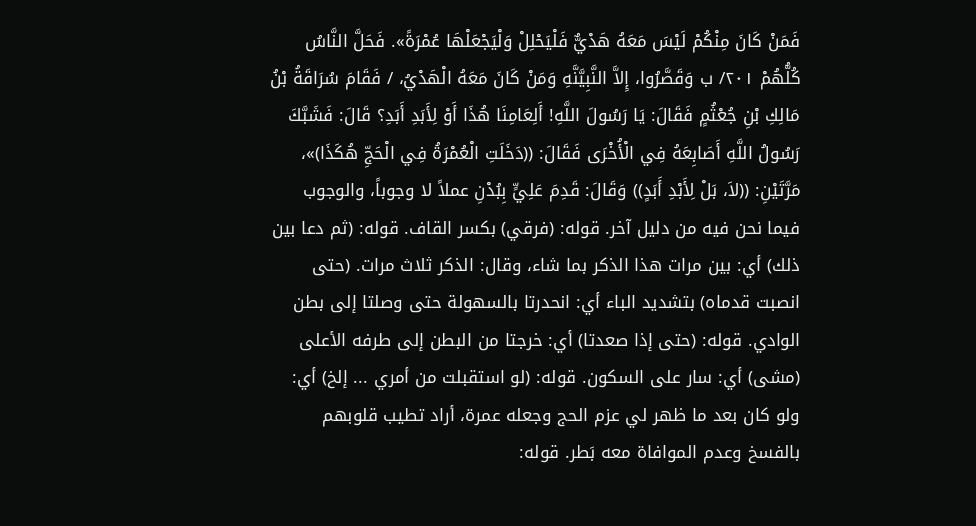فَمَنْ كَانَ مِنْكُمْ لَيْسَ مَعَهُ هَدْيٌّ فَلْيَحْلِلْ وَلْيَجْعَلْهَا عُمْرَةً». فَحَلَّ النَّاسُ كُلُّهُمْ ٢٠١/ ب وَقَصَّرُوا، إِلاَّ النَّبِيَّنَّهِ وَمَنْ كَانَ مَعَهُ الْهَدْيُ، / فَقَامَ سُرَاقَةُ بْنُ مَالِكِ بْنِ جُعْثُمٍ فَقَالَ: يَا رَسُولَ اللَّهِ! أَلِعَامِنَا هُذَا أَوْ لِأَبَدِ أَبَدِ؟ قَالَ: فَشَبَّكَ رَسُولُ اللَّهِ أَصَابِعَهُ فِي الْأُخْرَى فَقَالَ: ((دَخَلَتِ الْعُمْرَةُ فِي الْحَجِّ هُكَذَا)»، مَرَّتَيْنِ: ((لاَ، بَلْ لِأَبْدِ أَبَدٍ)) وَقَالَ: قَدِمَ عَلِيٍّ بِبُدْنِ عملاً لا وجوباً، والوجوب فيما نحن فيه من دليل آخر. قوله: (فرقي) بكسر القاف. قوله: (ثم دعا بين ذلك) أي: بين مرات هذا الذكر بما شاء، وقال: الذكر ثلاث مرات. (حتى انصبت قدماه) بتشديد الباء أي: انحدرتا بالسهولة حتى وصلتا إلى بطن الوادي. قوله: (حتى إذا صعدتا) أي: خرجتا من البطن إلى طرفه الأعلى (مشى) أي: سار على السكون. قوله: (لو استقبلت من أمري ... إلخ) أي: ولو كان بعد ما ظهر لي عزم الحج وجعله عمرة، أراد تطيب قلوبهم بالفسخ وعدم الموافاة معه بَطر. قوله: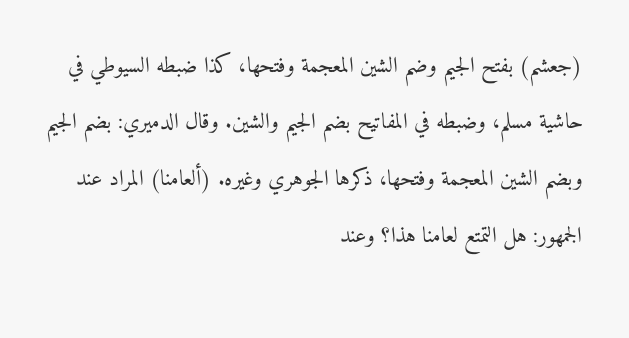(جعشم) بفتح الجيم وضم الشين المعجمة وفتحها، كذا ضبطه السيوطي في حاشية مسلم، وضبطه في المفاتيح بضم الجيم والشين. وقال الدميري: بضم الجيم وبضم الشين المعجمة وفتحها، ذكرها الجوهري وغيره. (ألعامنا) المراد عند الجمهور: هل التمتع لعامنا هذا؟ وعند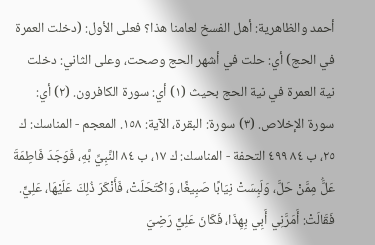أحمد والظاهرية: أهل الفسخ لعامنا هذا؟ فعلى الأول: (دخلت العمرة في الحج) أي: حلت في أشهر الحج وصحت، وعلى الثاني: دخلت نية العمرة في نية الحج بحيث (١) أي: سورة الكافرون. (٢) أي: سورة الإخلاص. (٣) سورة: البقرة، الآية: ١٥٨. المعجم - المناسك: ك ٢٥، ب ٨٤ ٤٩٩ التحفة - المناسك: ك ١٧، ب ٨٤ النَّبِيِّ بَّهِ، فَوَجَدَ فَاطِمَةَ عَلَُّ مِمَّنْ حَلَّ، وَلَبِسَتْ نِيَابًا صَبِيغًا، وَاكْتَحَلَتْ، فَأَنْكَرَ ذُلِكَ عَلَيْهَا، عَلِيٍّ. فَقَالَتْ: أَمَرَّنِي أَبِي بِهِذَا، فَكَانَ عَلِيٍّ رَضِيَ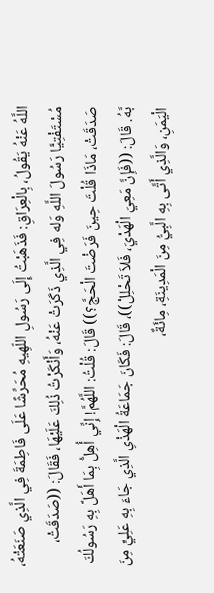اللَّهُ عَنْهُ يَقُولُ، بِالْعِرَاقِ: فَذَهَبْتُ إِلَى رَسُولِ اللّهِيهِ مُحَرِّشًا عَلَى فَاطِمَةَ فِي الَّذِي صَنَعَتْهُ، مُسْتَفْتِيًّا رَسُولَ اللَّهِ وَله فِي الَّذِي ذَكَرَتْ عَنْهُ، وَأَنْكَرْتُ ذُلِكَ عَلَيْهَا، فَقَالَ: ((صَدَقَتْ، صَدَقَتْ، مَاذَا قُلْتَ حِينَ فَرَضْتَ الْحَجَّ؟)) قَالَ: قُلْتُ: اللَّهُمَّ! إِنِّي أُهِلُّ بِمَا أَهَلَّ بِهِ رَسُولُكَ بَّهُ. قَالَ: ((فَإِنَّ مَعِيَ الْهَدْيَ، فَلاَ تَحْلِلْ))، قَالَ: فَكَانَ جَمَاعَةُ الْهَذْىِ الَّذِي جَاءَ بِهِ عَلِيٍّ مِنَ الْيَمَنِ، وَالَّذِي أَتَّى بِهِ الَّبِيُّ مِنَ الْمَدِينَةِ، مِائَةٌ،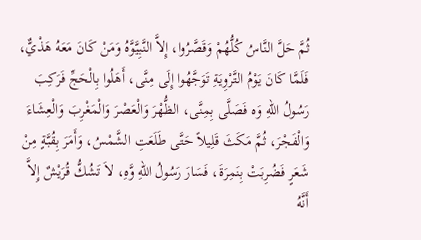ثُمَّ حَلَّ النَّاسُ كُلُّهُمْ وَقَصَّرُوا، إِلاَّ النَّبِيَّوَّهُ وَمَنْ كَانَ مَعَهُ هَذْيٌّ، فَلَمَّا كَانَ يَوْمُ التَّرْوِيَةِ تَوَجَّهُوا إِلَى مِنَّى، أَهَلُوا بِالْحَجِّ فَرَكِبَ رَسُولُ اللّهِ وَه فَصَلَّى بِمِنَّى، الظُّهْرَ وَالْعَصْرَ وَالْمَغْرِبَ وَالْعِشَاءَ وَالْفَجْرَ، ثُمَّ مَكَثَ قَلِيلاً حَتَّى طَلَعَتِ الشَّمْسُ، وَأَمَرَ بِقُبَّةٍ مِنْ شَعَرٍ فَضُرِبَتْ بِنَمِرَةَ، فَسَارَ رَسُولُ اللّهِ وَّهِ، لاَ تَشُكُّ قُرَيْشٌ إِلاَّ أَنَّهُ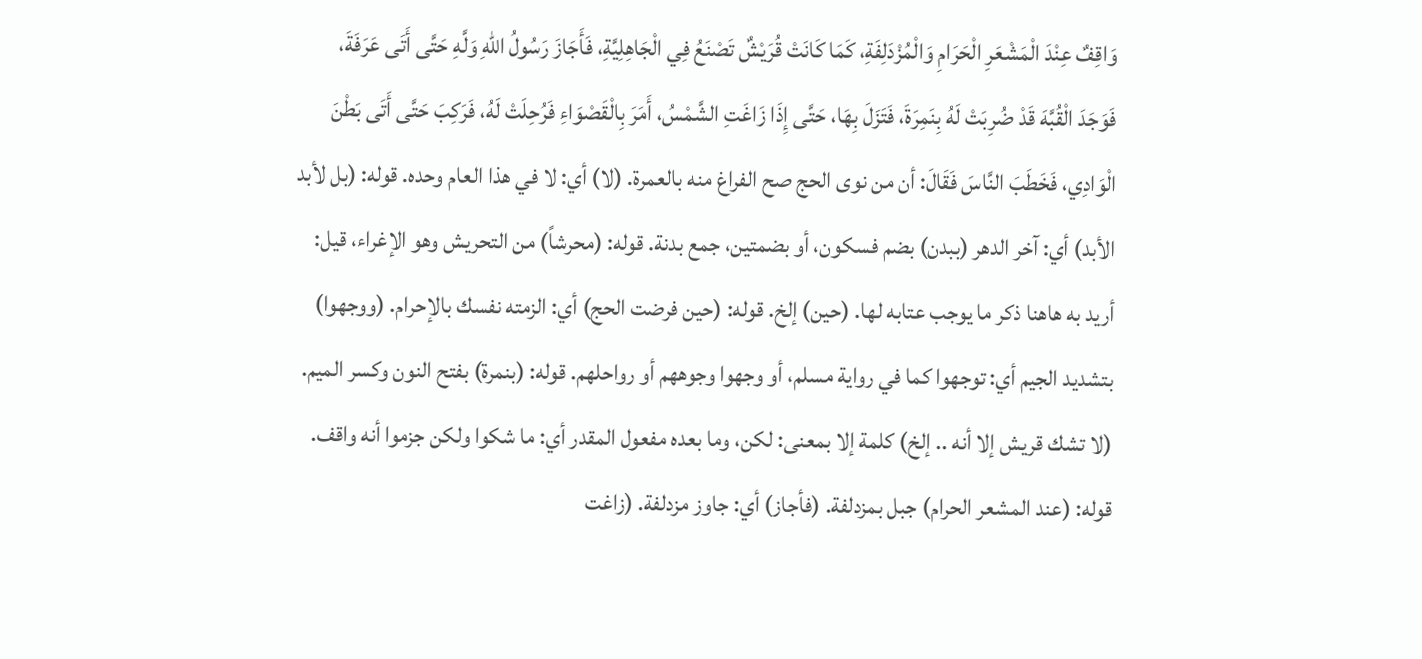وَاقِفٌ عِنْدَ الْمَشْعَرِ الْحَرَامِ وَالْمُزْدَلِفَةِ، كَمَا كَانَتْ قُرَيْشٌ تَصْنَعُ فِي الْجَاهِلِيَّةِ، فَأَجَازَ رَسُولُ اللّهِ وَلَّهِ حَتَّى أَتَى عَرَفَةَ، فَوَجَدَ الْقُبَّهَ قَدْ ضُرِبَتْ لَهُ بِنَمِرَةَ، فَتَزَلَ بِهَا، حَتَّى إِذَا زَاغَتِ الشَّمْسُ، أَمَرَ بِالْقَصْوَاءِ فَرُحِلَتْ لَهُ، فَرَكِبَ حَتَّى أَتَى بَطْنَ الْوَادِي، فَخَطَبَ النَّاسَ فَقَالَ: أن من نوى الحج صح الفراغ منه بالعمرة. (لا) أي: لا في هذا العام وحده. قوله: (بل لأبد الأبد) أي: آخر الدهر (ببدن) بضم فسكون، أو بضمتين، جمع بدنة. قوله: (محرشاً) من التحريش وهو الإغراء، قيل: أريد به هاهنا ذكر ما يوجب عتابه لها. (حين) إلخ. قوله: (حين فرضت الحج) أي: الزمته نفسك بالإحرام. (ووجهوا) بتشديد الجيم أي: توجهوا كما في رواية مسلم، أو وجهوا وجوههم أو رواحلهم. قوله: (بنمرة) بفتح النون وكسر الميم. (لا تشك قريش إلا أنه .. إلخ) كلمة إلا بمعنى: لكن، وما بعده مفعول المقدر أي: ما شكوا ولكن جزموا أنه واقف. قوله: (عند المشعر الحرام) جبل بمزدلفة. (فأجاز) أي: جاوز مزدلفة. (زاغت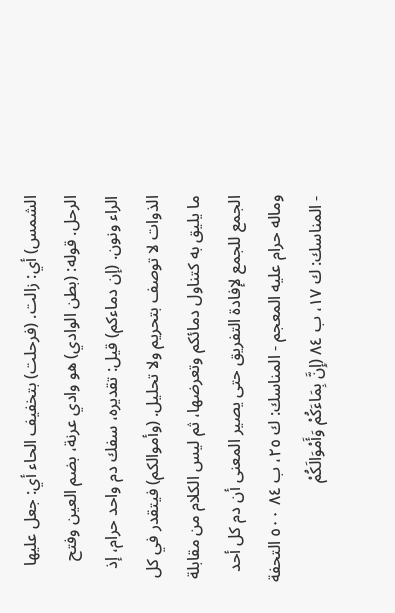الشمس) أي: زالت. (فرحلت) بتخفيف الحاء أي: جعل عليها الرحل. قوله: (بطن الوادي) هو وادي عرنة، بضم العين وفتح الراء ونون. (إن دماءكم) قيل: تقديره، سفك دم واحد حرام، إذ الذوات لا توصف بتحريم ولا تحليل. (وأموالكم) فيتقدر في كل ما يليق به كتناول دمائكم وتعرضها، ثم لیس الكلام من مقابلة الجمع للجمع لإفادة التفريق حتى يصير المعنى أن دم كل أحد وماله حرام عليه المعجم - المناسك: ك ٢٥، ب ٨٤ ٥٠٠ التحفة - المناسك: ك ١٧، ب ٨٤ (إِنَّ بِمَاءَكُمْ وَأَمْوَالَكُمْ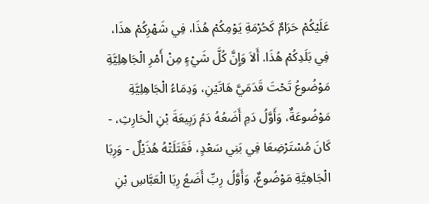عَلَيْكُمْ حَرَامٌ كَحُرْمَةِ يَوْمِكُمْ هُذَا، فِي شَهْرِكُمْ هذَا، فِي بَلَدِكُمْ هُذَا. أَلاَ وَإِنَّ كُلَّ شَيْءٍ مِنْ أَمْرِ الْجَاهِلِيَّةِ مَوْضُوعُ تَحْتَ قَدَمَيَّ هَاتَيْنِ، وَدِمَاءُ الْجَاهِلِيَّةِ مَوْضُوعَةٌ، وَأَوَّلُ دَمِ أَضَعُهُ دَمُ رَبِيعَةَ بْنِ الْحَارِثِ، - كَانَ مُسْتَرْضِعَا فِي بَنِي سَعْدٍ، فَقَتَلَتْهُ هُذَيْلٌ - وَرِبَا الْجَاهِيَّةِ مَوْضُوعٌ، وَأَوَّلُ رِبِّ أَضَعُ رِبَا الْعَبَّاسِ بْنِ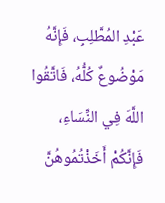عَبْدِ المُطَّلِبِ، فَإِنَّهُ مَوْضُوعٌ كُلُّهُ، فَاتَّقُوا اللَّهَ فِي النِّسَاءِ، فَإِنَّكُمْ أَخَذْتُمُوهُنَّ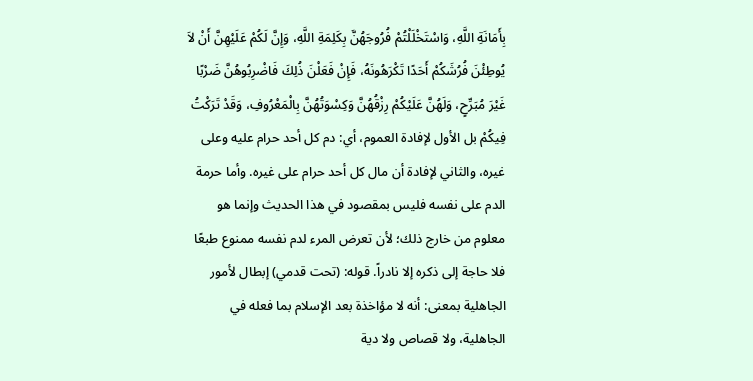بِأَمَانَةِ اللَّهِ، وَاسْتَخْلَلْتُمْ فُرُوجَهُنَّ بِكَلِمَةِ اللَّهِ، وَإِنَّ لَكُمْ عَلَيْهِنَّ أَنْ لاَ يُوطِئْنَ فُرُشَكُمْ أَحَدًا تَكْرَهُونَهُ، فَإِنْ فَعَلْنَ ذُلِكَ فَاضْرِبُوهُنَّ ضَرْبًا غَيْرَ مُبَرِّحٍ، وَلَهُنَّ عَلَيْكُمْ رِزْقُهُنَّ وَكِسْوَتُهُنَّ بِالْمَعْرُوفِ، وَقَدْ تَرَكْتُ فِيكُمْ بل الأول لإفادة العموم، أي: دم كل أحد حرام عليه وعلى غيره، والثاني لإفادة أن مال كل أحد حرام على غيره. وأما حرمة الدم على نفسه فليس بمقصود في هذا الحديث وإنما هو معلوم من خارج ذلك؛ لأن تعرض المرء لدم نفسه ممنوع طبعًا فلا حاجة إلى ذكره إلا نادراً. قوله: (تحت قدمي) إبطال لأمور الجاهلية بمعنى: أنه لا مؤاخذة بعد الإسلام بما فعله في الجاهلية، ولا قصاص ولا دية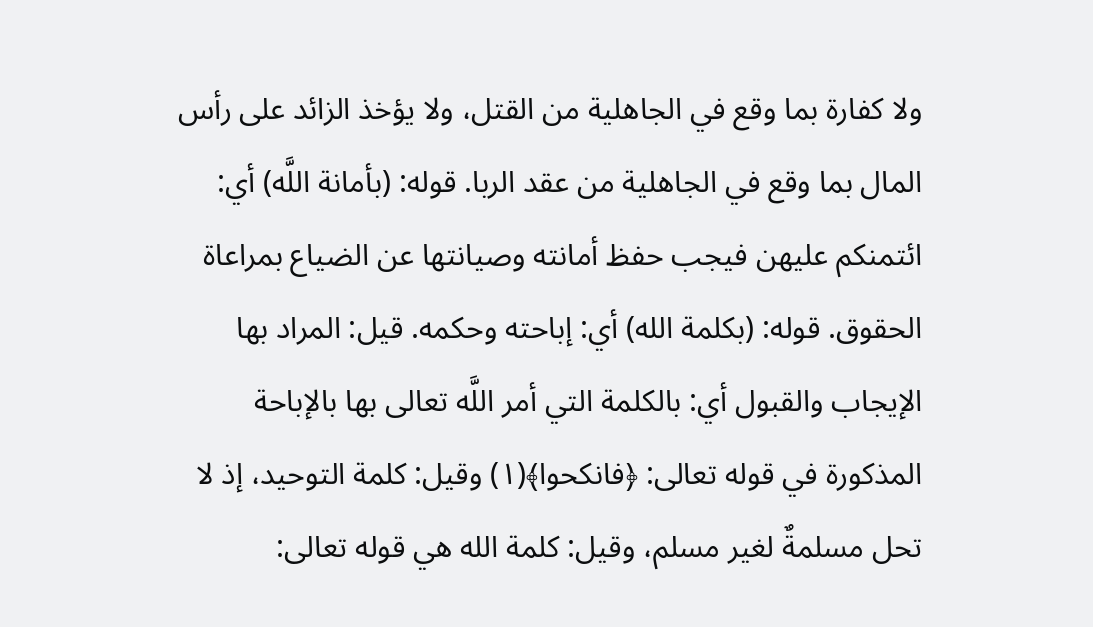ولا كفارة بما وقع في الجاهلية من القتل، ولا يؤخذ الزائد على رأس المال بما وقع في الجاهلية من عقد الربا. قوله: (بأمانة اللَّه) أي: ائتمنكم عليهن فيجب حفظ أمانته وصيانتها عن الضياع بمراعاة الحقوق. قوله: (بكلمة الله) أي: إباحته وحكمه. قيل: المراد بها الإيجاب والقبول أي: بالكلمة التي أمر اللَّه تعالى بها بالإباحة المذكورة في قوله تعالى: ﴿فانكحوا﴾(١) وقيل: كلمة التوحيد، إذ لا تحل مسلمةٌ لغير مسلم، وقيل: كلمة الله هي قوله تعالى: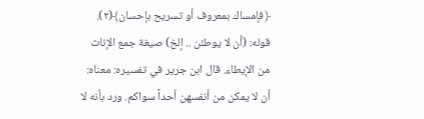﴿فإمساك بمعروف أو تسريح بإحسان﴾(٢). قوله: (أن لا يوطئن .. إلخ) صيغة جمع الإناث من الإيطاء. قال ابن جرير في تفسيره: معناه: أن لا يمكن من أنفسهن أحداً سواكم. ورد بأنه لا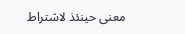معنى حينئذ لاشتراط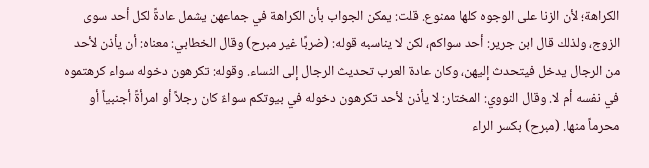الكراهة؛ لأن الزنا على الوجوه كلها ممنوع. قلت: يمكن الجواب بأن الكراهة في جماعهن يشمل عادةً لكل أحد سوى الزوج، ولذلك قال ابن جرير: أحد سواكم، لكن لا يناسبه قوله: (ضربًا غير مبرح) وقال الخطابي: معناه: أن يأذن لأحد من الرجال يدخل فيتحدث إليهن، وكان عادة العرب تحديث الرجال إلى النساء. وقوله: تكرهون دخوله سواء کرهتموه في نفسه أم لا. وقال النووي: المختار: لا يأذن لأحد تكرهون دخوله في بيوتكم سواءٌ كان رجلاً أو امرأةً أجنبياً أو محرماً منها. (مبرح) بكسر الراء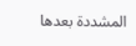المشددة بعدها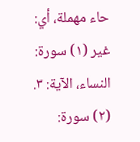حاء مهملة، أي: غير (١) سورة: النساء، الآية: ٣. (٢) سورة: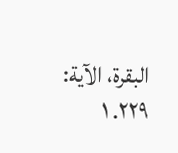البقرة، الآية: ٢٢٩. ١